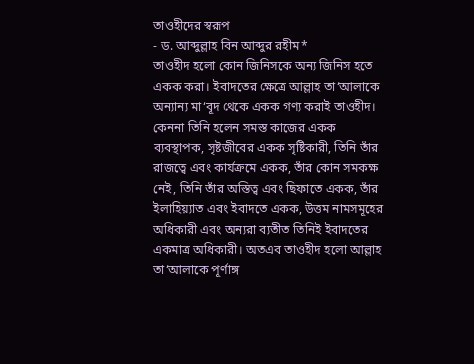তাওহীদের স্বরূপ
- ড. আব্দুল্লাহ বিন আব্দুর রহীম*
তাওহীদ হলো কোন জিনিসকে অন্য জিনিস হতে একক করা। ইবাদতের ক্ষেত্রে আল্লাহ তা‘আলাকে অন্যান্য মা‘বূদ থেকে একক গণ্য করাই তাওহীদ। কেননা তিনি হলেন সমস্ত কাজের একক ব্যবস্থাপক, সৃষ্টজীবের একক সৃষ্টিকারী, তিনি তাঁর রাজত্বে এবং কার্যক্রমে একক, তাঁর কোন সমকক্ষ নেই, তিনি তাঁর অস্তিত্ব এবং ছিফাতে একক, তাঁর ইলাহিয়্যাত এবং ইবাদতে একক, উত্তম নামসমূহের অধিকারী এবং অন্যরা ব্যতীত তিনিই ইবাদতের একমাত্র অধিকারী। অতএব তাওহীদ হলো আল্লাহ তা‘আলাকে পূর্ণাঙ্গ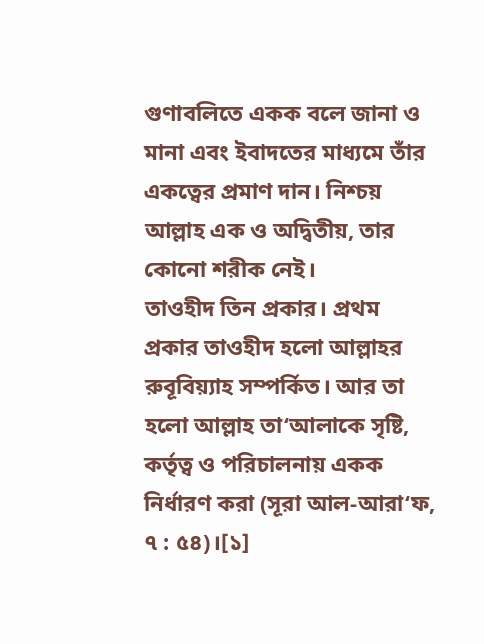গুণাবলিতে একক বলে জানা ও মানা এবং ইবাদতের মাধ্যমে তাঁর একত্বের প্রমাণ দান। নিশ্চয় আল্লাহ এক ও অদ্বিতীয়, তার কোনো শরীক নেই।
তাওহীদ তিন প্রকার। প্রথম প্রকার তাওহীদ হলো আল্লাহর রুবূবিয়্যাহ সম্পর্কিত। আর তা হলো আল্লাহ তা‘আলাকে সৃষ্টি, কর্তৃত্ব ও পরিচালনায় একক নির্ধারণ করা (সূরা আল-আরা‘ফ, ৭ : ৫৪)।[১]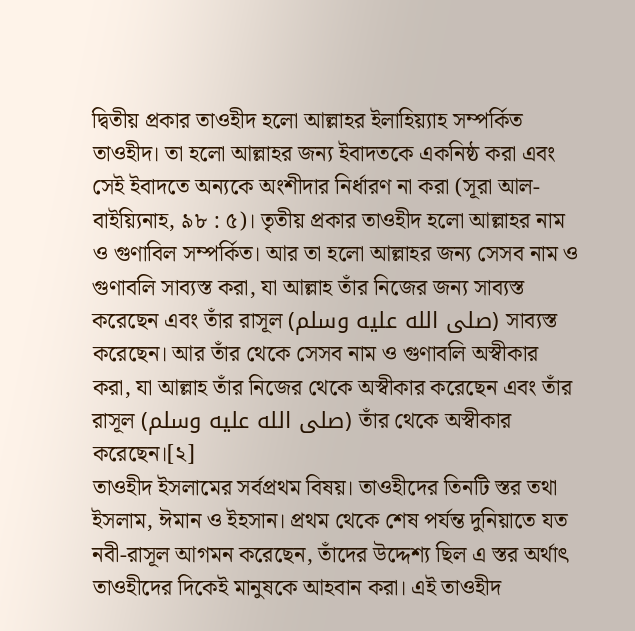দ্বিতীয় প্রকার তাওহীদ হলো আল্লাহর ইলাহিয়্যাহ সম্পর্কিত তাওহীদ। তা হলো আল্লাহর জন্য ইবাদতকে একনিষ্ঠ করা এবং সেই ইবাদতে অন্যকে অংশীদার নির্ধারণ না করা (সূরা আল-বাইয়্যিনাহ, ৯৮ : ৫)। তৃতীয় প্রকার তাওহীদ হলো আল্লাহর নাম ও গুণাবিল সম্পর্কিত। আর তা হলো আল্লাহর জন্য সেসব নাম ও গুণাবলি সাব্যস্ত করা, যা আল্লাহ তাঁর নিজের জন্য সাব্যস্ত করেছেন এবং তাঁর রাসূল (صلى الله عليه وسلم) সাব্যস্ত করেছেন। আর তাঁর থেকে সেসব নাম ও গুণাবলি অস্বীকার করা, যা আল্লাহ তাঁর নিজের থেকে অস্বীকার করেছেন এবং তাঁর রাসূল (صلى الله عليه وسلم) তাঁর থেকে অস্বীকার করেছেন।[২]
তাওহীদ ইসলামের সর্বপ্রথম বিষয়। তাওহীদের তিনটি স্তর তথা ইসলাম, ঈমান ও ইহসান। প্রথম থেকে শেষ পর্যন্ত দুনিয়াতে যত নবী-রাসূল আগমন করেছেন, তাঁদের উদ্দেশ্য ছিল এ স্তর অর্থাৎ তাওহীদের দিকেই মানুষকে আহবান করা। এই তাওহীদ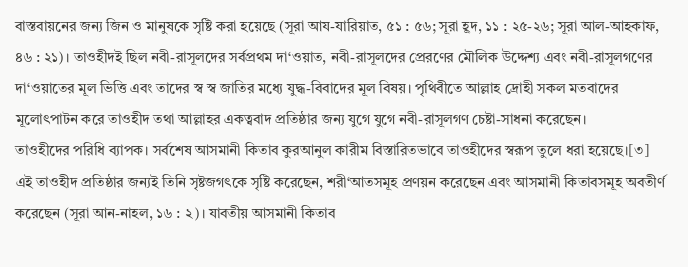বাস্তবায়নের জন্য জিন ও মানুষকে সৃষ্টি করা হয়েছে (সূরা আয-যারিয়াত, ৫১ : ৫৬; সূরা হূদ, ১১ : ২৫-২৬; সূরা আল-আহকাফ, ৪৬ : ২১)। তাওহীদই ছিল নবী-রাসূলদের সর্বপ্রথম দা‘ওয়াত, নবী-রাসূলদের প্রেরণের মৌলিক উদ্দেশ্য এবং নবী-রাসূলগণের দা‘ওয়াতের মূল ভিত্তি এবং তাদের স্ব স্ব জাতির মধ্যে যুদ্ধ-বিবাদের মূল বিষয়। পৃথিবীতে আল্লাহ দ্রোহী সকল মতবাদের মূলোৎপাটন করে তাওহীদ তথা আল্লাহর একত্ববাদ প্রতিষ্ঠার জন্য যুগে যুগে নবী-রাসূলগণ চেষ্টা-সাধনা করেছেন।
তাওহীদের পরিধি ব্যাপক। সর্বশেষ আসমানী কিতাব কুরআনুল কারীম বিস্তারিতভাবে তাওহীদের স্বরূপ তুলে ধরা হয়েছে।[৩] এই তাওহীদ প্রতিষ্ঠার জন্যই তিনি সৃষ্টজগৎকে সৃষ্টি করেছেন, শরী‘আতসমূহ প্রণয়ন করেছেন এবং আসমানী কিতাবসমূহ অবতীর্ণ করেছেন (সূরা আন-নাহল, ১৬ : ২)। যাবতীয় আসমানী কিতাব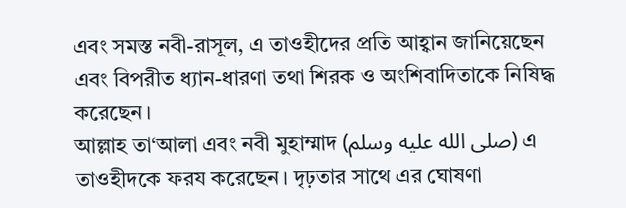এবং সমস্ত নবী-রাসূল, এ তাওহীদের প্রতি আহ্বান জানিয়েছেন এবং বিপরীত ধ্যান-ধারণা তথা শিরক ও অংশিবাদিতাকে নিষিদ্ধ করেছেন।
আল্লাহ তা‘আলা এবং নবী মুহাম্মাদ (صلى الله عليه وسلم) এ তাওহীদকে ফরয করেছেন। দৃঢ়তার সাথে এর ঘোষণা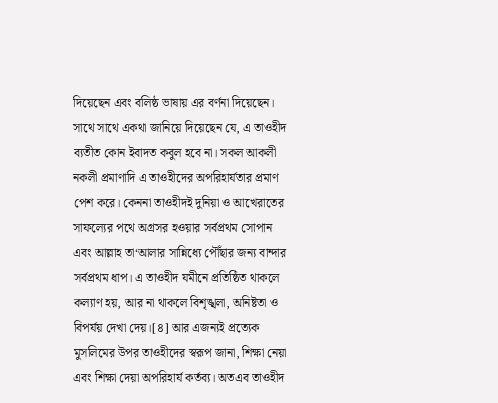দিয়েছেন এবং বলিষ্ঠ ভাষায় এর বর্ণনা দিয়েছেন। সাথে সাথে একথা জানিয়ে দিয়েছেন যে, এ তাওহীদ ব্যতীত কোন ইবাদত কবুল হবে না। সকল আকলী নকলী প্রমাণাদি এ তাওহীদের অপরিহার্যতার প্রমাণ পেশ করে। কেননা তাওহীদই দুনিয়া ও আখেরাতের সাফল্যের পথে অগ্রসর হওয়ার সর্বপ্রথম সোপান এবং আল্লাহ তা‘আলার সান্নিধ্যে পৌঁছার জন্য বান্দার সর্বপ্রথম ধাপ। এ তাওহীদ যমীনে প্রতিষ্ঠিত থাকলে কল্যাণ হয়, আর না থাকলে বিশৃঙ্খলা, অনিষ্টতা ও বিপর্যয় দেখা দেয়।[৪] আর এজন্যই প্রত্যেক মুসলিমের উপর তাওহীদের স্বরূপ জানা, শিক্ষা নেয়া এবং শিক্ষা দেয়া অপরিহার্য কর্তব্য। অতএব তাওহীদ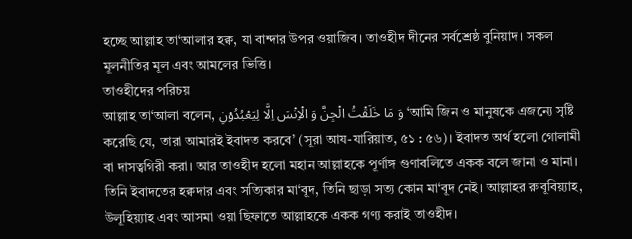হচ্ছে আল্লাহ তা‘আলার হক্ব, যা বান্দার উপর ওয়াজিব। তাওহীদ দীনের সর্বশ্রেষ্ঠ বুনিয়াদ। সকল মূলনীতির মূল এবং আমলের ভিত্তি।
তাওহীদের পরিচয়
আল্লাহ তা‘আলা বলেন, وَ مَا خَلَقۡتُ الۡجِنَّ وَ الۡاِنۡسَ اِلَّا لِیَعۡبُدُوۡنِ ‘আমি জিন ও মানুষকে এজন্যে সৃষ্টি করেছি যে, তারা আমারই ইবাদত করবে’ (সূরা আয-যারিয়াত, ৫১ : ৫৬)। ইবাদত অর্থ হলো গোলামী বা দাসত্বগিরী করা। আর তাওহীদ হলো মহান আল্লাহকে পূর্ণাঙ্গ গুণাবলিতে একক বলে জানা ও মানা। তিনি ইবাদতের হক্বদার এবং সত্যিকার মা‘বূদ, তিনি ছাড়া সত্য কোন মা‘বূদ নেই। আল্লাহর রুবূবিয়্যাহ, উলূহিয়্যাহ এবং আসমা ওয়া ছিফাতে আল্লাহকে একক গণ্য করাই তাওহীদ।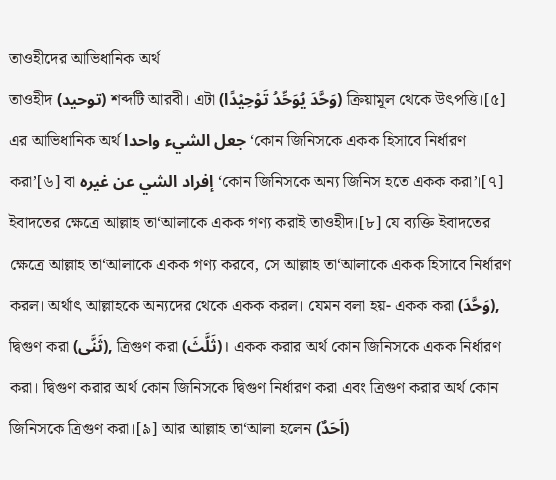তাওহীদের আভিধানিক অর্থ
তাওহীদ (توحيد) শব্দটি আরবী। এটা (وَحَّدَ يُوَحِّدُ تَوْحِيْدًا) ক্রিয়ামূল থেকে উৎপত্তি।[৫] এর আভিধানিক অর্থ جعل الشيء واحدا ‘কোন জিনিসকে একক হিসাবে নির্ধারণ করা’[৬] বা إفراد الشي عن غيره ‘কোন জিনিসকে অন্য জিনিস হতে একক করা’।[৭] ইবাদতের ক্ষেত্রে আল্লাহ তা‘আলাকে একক গণ্য করাই তাওহীদ।[৮] যে ব্যক্তি ইবাদতের ক্ষেত্রে আল্লাহ তা‘আলাকে একক গণ্য করবে, সে আল্লাহ তা‘আলাকে একক হিসাবে নির্ধারণ করল। অর্থাৎ আল্লাহকে অন্যদের থেকে একক করল। যেমন বলা হয়- একক করা (وَحَّدَ), দ্বিগুণ করা (ثَنَّى), ত্রিগুণ করা (ثَلَّثَ)। একক করার অর্থ কোন জিনিসকে একক নির্ধারণ করা। দ্বিগুণ করার অর্থ কোন জিনিসকে দ্বিগুণ নির্ধারণ করা এবং ত্রিগুণ করার অর্থ কোন জিনিসকে ত্রিগুণ করা।[৯] আর আল্লাহ তা‘আলা হলেন (اَحَدٌ)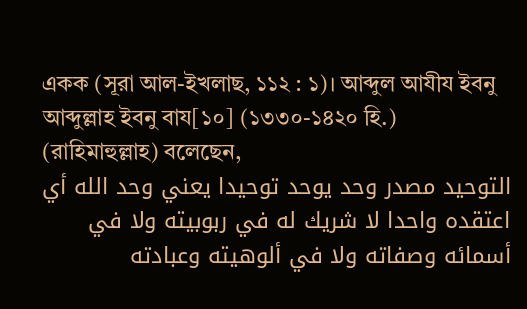একক (সূরা আল-ইখলাছ, ১১২ : ১)। আব্দুল আযীয ইবনু আব্দুল্লাহ ইবনু বায[১০] (১৩৩০-১৪২০ হি.) (রাহিমাহুল্লাহ) বলেছেন,
التوحيد مصدر وحد يوحد توحيدا يعني وحد الله أي اعتقده واحدا لا شريك له في ربوبيته ولا في أسمائه وصفاته ولا في ألوهيته وعبادته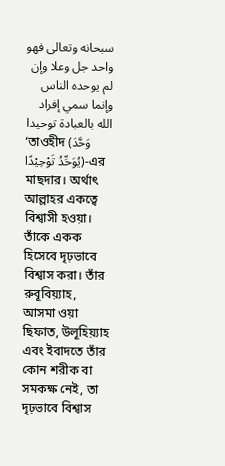سبحانه وتعالى فهو واحد جل وعلا وإن لم يوحده الناس وإنما سمي إفراد الله بالعبادة توحيدا
‘তাওহীদ (وَحَّدَ يُوَحِّدُ تَوْحِيْدًا)-এর মাছদার। অর্থাৎ আল্লাহর একত্বে বিশ্বাসী হওয়া। তাঁকে একক হিসেবে দৃঢ়ভাবে বিশ্বাস করা। তাঁর রুবূবিয়্যাহ, আসমা ওয়া ছিফাত, উলূহিয়্যাহ এবং ইবাদতে তাঁর কোন শরীক বা সমকক্ষ নেই, তা দৃঢ়ভাবে বিশ্বাস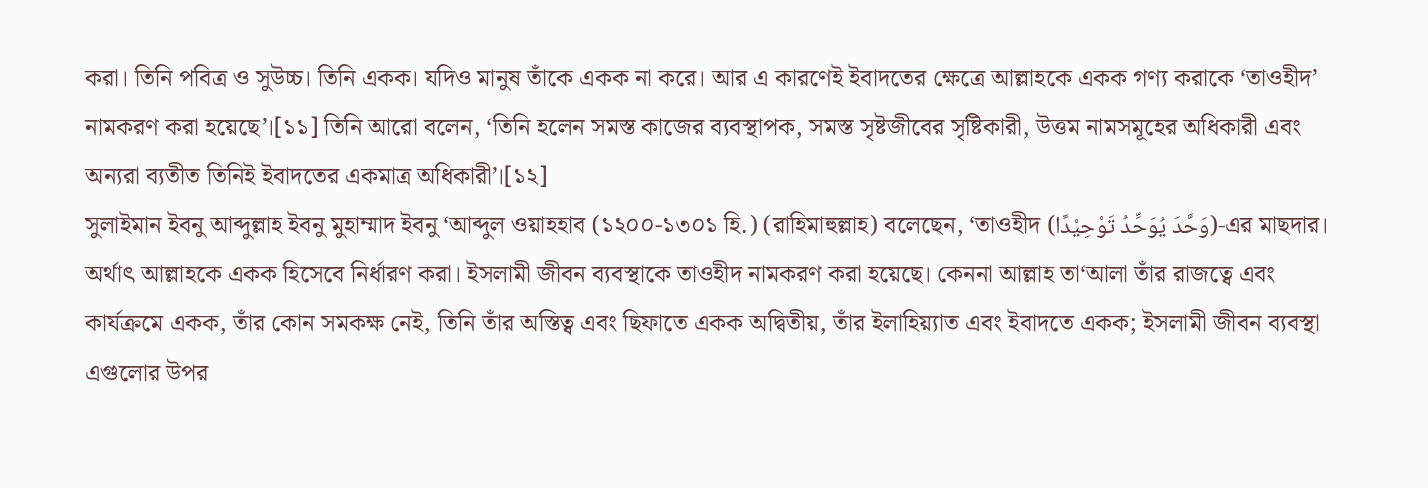করা। তিনি পবিত্র ও সুউচ্চ। তিনি একক। যদিও মানুষ তাঁকে একক না করে। আর এ কারণেই ইবাদতের ক্ষেত্রে আল্লাহকে একক গণ্য করাকে ‘তাওহীদ’ নামকরণ করা হয়েছে’।[১১] তিনি আরো বলেন, ‘তিনি হলেন সমস্ত কাজের ব্যবস্থাপক, সমস্ত সৃষ্টজীবের সৃষ্টিকারী, উত্তম নামসমূহের অধিকারী এবং অন্যরা ব্যতীত তিনিই ইবাদতের একমাত্র অধিকারী’।[১২]
সুলাইমান ইবনু আব্দুল্লাহ ইবনু মুহাম্মাদ ইবনু ‘আব্দুল ওয়াহহাব (১২০০-১৩০১ হি.) (রাহিমাহুল্লাহ) বলেছেন, ‘তাওহীদ (وَحَّدَ يُوَحِّدُ تَوْحِيْدًا)-এর মাছদার। অর্থাৎ আল্লাহকে একক হিসেবে নির্ধারণ করা। ইসলামী জীবন ব্যবস্থাকে তাওহীদ নামকরণ করা হয়েছে। কেননা আল্লাহ তা‘আলা তাঁর রাজত্বে এবং কার্যক্রমে একক, তাঁর কোন সমকক্ষ নেই, তিনি তাঁর অস্তিত্ব এবং ছিফাতে একক অদ্বিতীয়, তাঁর ইলাহিয়্যাত এবং ইবাদতে একক; ইসলামী জীবন ব্যবস্থা এগুলোর উপর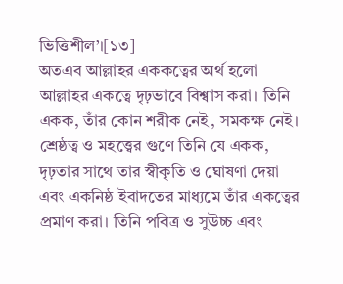ভিত্তিশীল’।[১৩]
অতএব আল্লাহর এককত্বের অর্থ হলো আল্লাহর একত্বে দৃঢ়ভাবে বিশ্বাস করা। তিনি একক, তাঁর কোন শরীক নেই, সমকক্ষ নেই। শ্রেষ্ঠত্ব ও মহত্ত্বের গুণে তিনি যে একক, দৃঢ়তার সাথে তার স্বীকৃতি ও ঘোষণা দেয়া এবং একনিষ্ঠ ইবাদতের মাধ্যমে তাঁর একত্বের প্রমাণ করা। তিনি পবিত্র ও সুউচ্চ এবং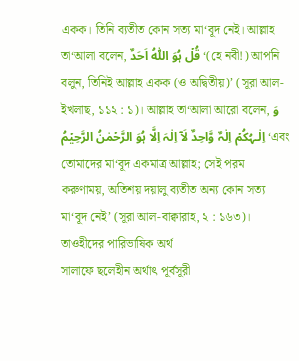একক। তিনি ব্যতীত কোন সত্য মা‘বূদ নেই। আল্লাহ তা‘আলা বলেন, قُلۡ ہُوَ اللّٰہُ اَحَدٌ‘(হে নবী!) আপনি বলুন, তিনিই আল্লাহ একক (ও অদ্বিতীয়)’ (সূরা আল-ইখলাছ, ১১২ : ১)। আল্লাহ তা‘আলা আরো বলেন, وَ اِلٰـہُکُمۡ اِلٰہٌ وَّاحِدٌ لَاۤ اِلٰہَ اِلَّا ہُوَ الرَّحۡمٰنُ الرَّحِیۡمُ ‘এবং তোমাদের মা‘বূদ একমাত্র আল্লাহ; সেই পরম করুণাময়, অতিশয় দয়ালু ব্যতীত অন্য কোন সত্য মা‘বূদ নেই’ (সূরা আল-বাক্বারাহ, ২ : ১৬৩)।
তাওহীদের পারিভাষিক অর্থ
সালাফে ছলেহীন অর্থাৎ পূর্বসূরী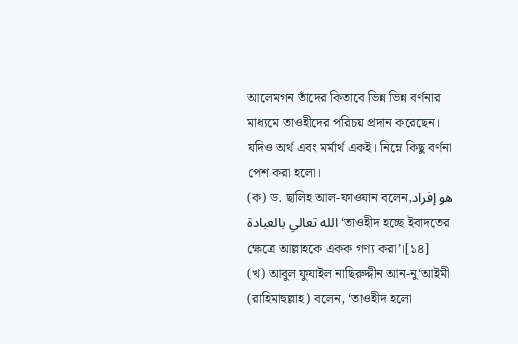আলেমগন তাঁদের কিতাবে ভিন্ন ভিন্ন বর্ণনার মাধ্যমে তাওহীদের পরিচয় প্রদান করেছেন। যদিও অর্থ এবং মর্মার্থ একই। নিম্নে কিছু বর্ণনা পেশ করা হলো।
(ক) ড. ছালিহ আল-ফাওযান বলেন,هو إفراد الله تعالي بالعبادة ‘তাওহীদ হচ্ছে ইবাদতের ক্ষেত্রে আল্লাহকে একক গণ্য করা’।[১৪]
(খ) আবুল ফুযাইল নাছিরুদ্দীন আন-নু‘আইমী (রাহিমাহুল্লাহ) বলেন, ‘তাওহীদ হলো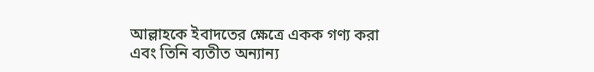আল্লাহকে ইবাদতের ক্ষেত্রে একক গণ্য করা এবং তিনি ব্যতীত অন্যান্য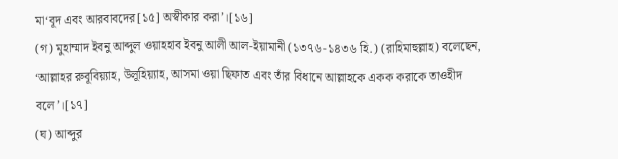মা‘বূদ এবং আরবাবদের[১৫] অস্বীকার করা’।[১৬]
(গ) মুহাম্মাদ ইবনু আব্দুল ওয়াহহাব ইবনু আলী আল-ইয়ামানী (১৩৭৬-১৪৩৬ হি.) (রাহিমাহুল্লাহ) বলেছেন, ‘আল্লাহর রুবূবিয়্যাহ, উলূহিয়্যাহ, আসমা ওয়া ছিফাত এবং তাঁর বিধানে আল্লাহকে একক করাকে তাওহীদ বলে’।[১৭]
(ঘ) আব্দুর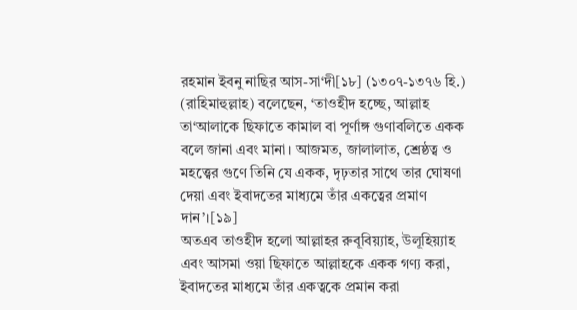রহমান ইবনু নাছির আস-সা‘দী[১৮] (১৩০৭-১৩৭৬ হি.) (রাহিমাহুল্লাহ) বলেছেন, ‘তাওহীদ হচ্ছে, আল্লাহ তা‘আলাকে ছিফাতে কামাল বা পূর্ণাঙ্গ গুণাবলিতে একক বলে জানা এবং মানা। আজমত, জালালাত, শ্রেষ্ঠত্ব ও মহত্ত্বের গুণে তিনি যে একক, দৃঢ়তার সাথে তার ঘোষণা দেয়া এবং ইবাদতের মাধ্যমে তাঁর একত্বের প্রমাণ দান’।[১৯]
অতএব তাওহীদ হলো আল্লাহর রুবূবিয়্যাহ, উলূহিয়্যাহ এবং আসমা ওয়া ছিফাতে আল্লাহকে একক গণ্য করা, ইবাদতের মাধ্যমে তাঁর একত্বকে প্রমান করা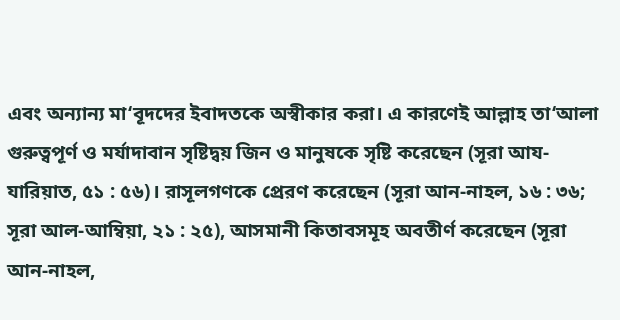এবং অন্যান্য মা‘বূদদের ইবাদতকে অস্বীকার করা। এ কারণেই আল্লাহ তা‘আলা গুরুত্বপূর্ণ ও মর্যাদাবান সৃষ্টিদ্বয় জিন ও মানুষকে সৃষ্টি করেছেন (সূরা আয-যারিয়াত, ৫১ : ৫৬)। রাসূলগণকে প্রেরণ করেছেন (সূরা আন-নাহল, ১৬ : ৩৬; সূরা আল-আম্বিয়া, ২১ : ২৫), আসমানী কিতাবসমূহ অবতীর্ণ করেছেন (সূরা আন-নাহল,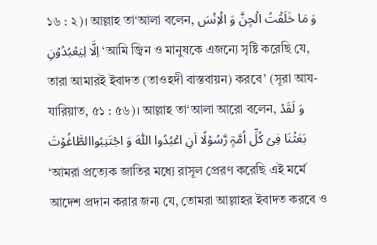১৬ : ২)। আল্লাহ তা‘আলা বলেন, وَ مَا خَلَقۡتُ الۡجِنَّ وَ الۡاِنۡسَ اِلَّا لِیَعۡبُدُوۡنِ ‘আমি জ্বিন ও মানুষকে এজন্যে সৃষ্টি করেছি যে, তারা আমারই ইবাদত (তাওহদী বাস্তবায়ন) করবে’ (সূরা আয-যারিয়াত, ৫১ : ৫৬)। আল্লাহ তা‘আলা আরো বলেন, وَ لَقَدۡ بَعَثۡنَا فِیۡ کُلِّ اُمَّۃٍ رَّسُوۡلًا اَنِ اعۡبُدُوا اللّٰہَ وَ اجۡتَنِبُواالطَّاغُوۡتَ ‘আমরা প্রত্যেক জাতির মধ্যে রাসূল প্রেরণ করেছি এই মর্মে আদেশ প্রদান করার জন্য যে, তোমরা আল্লাহর ইবাদত করবে ও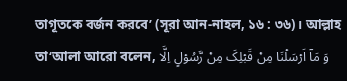তাগূতকে বর্জন করবে’ (সূরা আন-নাহল, ১৬ : ৩৬)। আল্লাহ তা‘আলা আরো বলেন, وَ مَاۤ اَرۡسَلۡنَا مِنۡ قَبۡلِکَ مِنۡ رَّسُوۡلٍ اِلَّا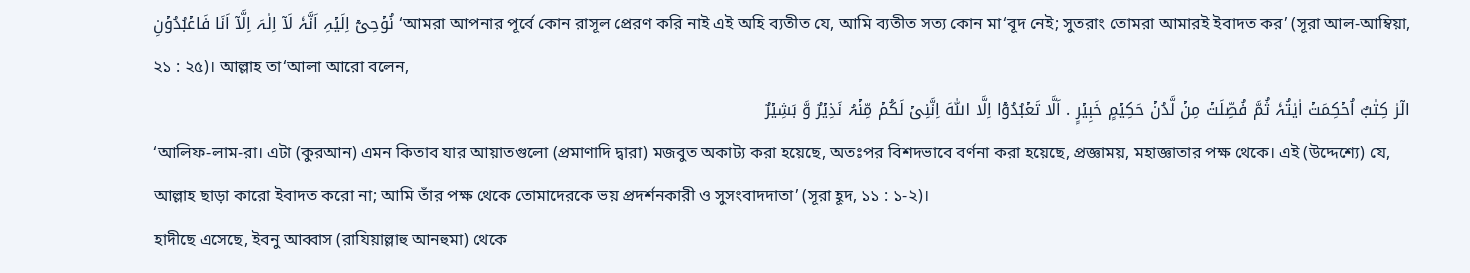نُوۡحِیۡۤ اِلَیۡہِ اَنَّہٗ لَاۤ اِلٰہَ اِلَّاۤ اَنَا فَاعۡبُدُوۡنِ ‘আমরা আপনার পূর্বে কোন রাসূল প্রেরণ করি নাই এই অহি ব্যতীত যে, আমি ব্যতীত সত্য কোন মা‘বূদ নেই; সুতরাং তোমরা আমারই ইবাদত কর’ (সূরা আল-আম্বিয়া, ২১ : ২৫)। আল্লাহ তা‘আলা আরো বলেন,
الٓرٰ کِتٰبٌ اُحۡکِمَتۡ اٰیٰتُہٗ ثُمَّ فُصِّلَتۡ مِنۡ لَّدُنۡ حَکِیۡمٍ خَبِیۡرٍ . اَلَّا تَعۡبُدُوۡۤا اِلَّا اللّٰہَ اِنَّنِیۡ لَکُمۡ مِّنۡہُ نَذِیۡرٌ وَّ بَشِیۡرٌ
‘আলিফ-লাম-রা। এটা (কুরআন) এমন কিতাব যার আয়াতগুলো (প্রমাণাদি দ্বারা) মজবুত অকাট্য করা হয়েছে, অতঃপর বিশদভাবে বর্ণনা করা হয়েছে, প্রজ্ঞাময়, মহাজ্ঞাতার পক্ষ থেকে। এই (উদ্দেশ্যে) যে, আল্লাহ ছাড়া কারো ইবাদত করো না; আমি তাঁর পক্ষ থেকে তোমাদেরকে ভয় প্রদর্শনকারী ও সুসংবাদদাতা’ (সূরা হূদ, ১১ : ১-২)।
হাদীছে এসেছে, ইবনু আব্বাস (রাযিয়াল্লাহু আনহুমা) থেকে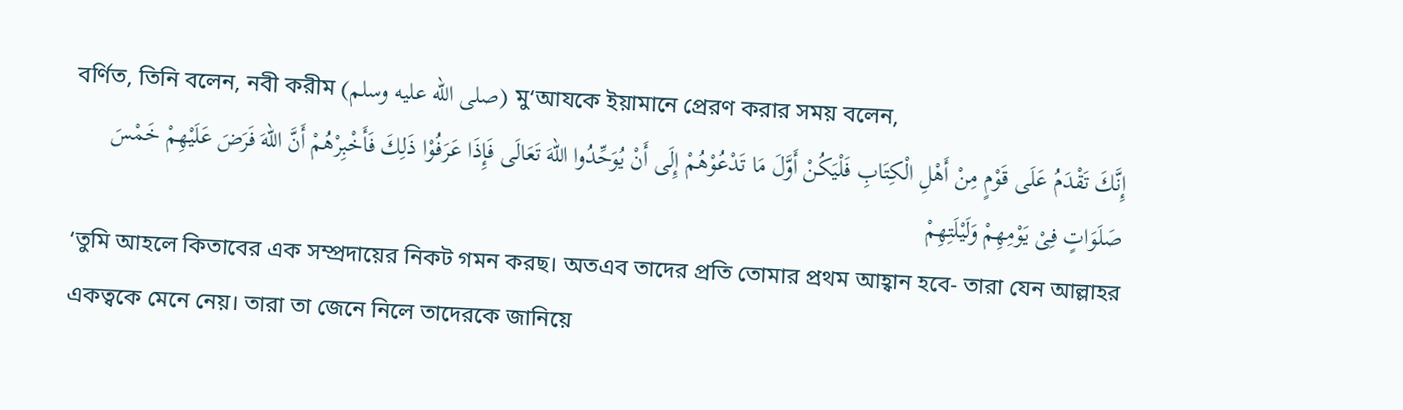বর্ণিত, তিনি বলেন, নবী করীম (صلى الله عليه وسلم) মু‘আযকে ইয়ামানে প্রেরণ করার সময় বলেন,
إِنَّكَ تَقْدَمُ عَلَى قَوْمٍ مِنْ أَهْلِ الْكِتَابِ فَلْيَكُنْ أَوَّلَ مَا تَدْعُوْهُمْ إِلَى أَنْ يُوَحِّدُوا اللهَ تَعَالَى فَإِذَا عَرَفُوْا ذَلِكَ فَأَخْبِرْهُمْ أَنَّ اللهَ فَرَضَ عَلَيْهِمْ خَمْسَ صَلَوَاتٍ فِىْ يَوْمِهِمْ وَلَيْلَتِهِمْ
‘তুমি আহলে কিতাবের এক সম্প্রদায়ের নিকট গমন করছ। অতএব তাদের প্রতি তোমার প্রথম আহ্বান হবে- তারা যেন আল্লাহর একত্বকে মেনে নেয়। তারা তা জেনে নিলে তাদেরকে জানিয়ে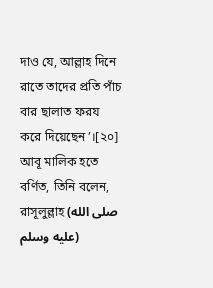দাও যে, আল্লাহ দিনে রাতে তাদের প্রতি পাঁচ বার ছালাত ফরয করে দিয়েছেন’।[২০] আবূ মালিক হতে বর্ণিত, তিনি বলেন, রাসূলুল্লাহ (صلى الله عليه وسلم)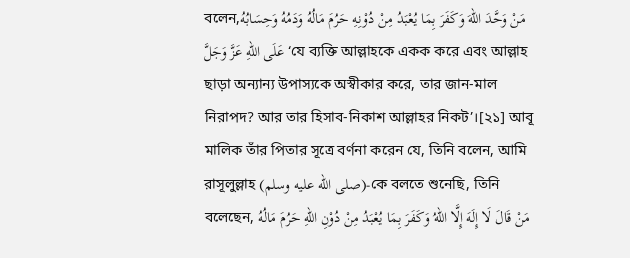বলেন,مَنْ وَحَّدَ اللهَ وَكَفَرَ بِمَا يُعْبَدُ مِنْ دُوْنِهِ حَرُمَ مَالُهُ وَدَمُهُ وَحِسَابُهُ عَلَى اللهِ عَزَّ وَجَلَّ ‘যে ব্যক্তি আল্লাহকে একক করে এবং আল্লাহ ছাড়া অন্যান্য উপাস্যকে অস্বীকার করে, তার জান-মাল নিরাপদ? আর তার হিসাব-নিকাশ আল্লাহর নিকট’।[২১] আবূ মালিক তাঁর পিতার সূত্রে বর্ণনা করেন যে, তিনি বলেন, আমি রাসূলুল্লাহ (صلى الله عليه وسلم)-কে বলতে শুনেছি, তিনি বলেছেন, مَنْ قَالَ لَا إِلَهَ إِلَّا اللهُ وَكَفَرَ بِمَا يُعْبَدُ مِنْ دُوْنِ اللهِ حَرُمَ مَالُهُ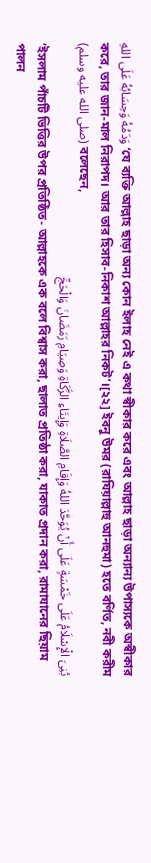وَدَمُهُ وَحِسَابُهُ عَلَى اللهِ ‘যে ব্যক্তি আল্লাহ ছাড়া অন্য কোন ইলাহ নেই এ কথা স্বীকার করে এবং আল্লাহ ছাড়া অন্যান্য উপাস্যকে অস্বীকার করে, তার জান-মাল নিরাপদ। আর তার হিসাব-নিকাশ আল্লাহর নিকট’।[২২] ইবনু উমর (রাযিয়াল্লাহু আনহুমা) হতে বর্ণিত, নবী করীম (صلى الله عليه وسلم) বলেছেন,
بُنِىَ الْإِسْلَامُ عَلَى خَمْسَةٍ عَلَى أَنْ يُوَحَّدَ اللهُ وَإِقَامِ الصَّلَاةِ وَإِيتَاءِ الزَّكَاةِ وَصِيَامِ رَمَضَانَ وَالْحَجِّ
‘ইসলাম পাঁচটি ভিত্তির উপর প্রতিষ্ঠিত- আল্লাহকে এক বলে বিশ্বাস করা, ছালাত প্রতিষ্ঠা করা, যাকাত প্রদান করা, রামাযানের ছিয়াম পালন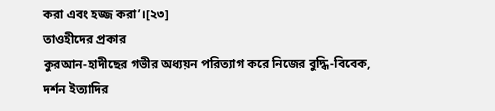করা এবং হজ্জ করা’।[২৩]
তাওহীদের প্রকার
কুরআন-হাদীছের গভীর অধ্যয়ন পরিত্যাগ করে নিজের বুদ্ধি-বিবেক, দর্শন ইত্যাদির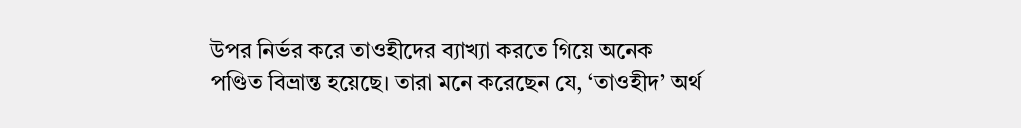উপর নির্ভর করে তাওহীদের ব্যাখ্যা করতে গিয়ে অনেক পণ্ডিত বিভ্রান্ত হয়েছে। তারা মনে করেছেন যে, ‘তাওহীদ’ অর্থ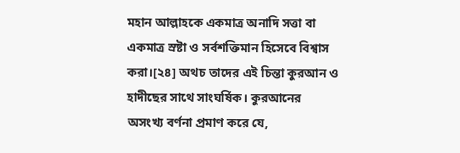মহান আল্লাহকে একমাত্র অনাদি সত্তা বা একমাত্র স্রষ্টা ও সর্বশক্তিমান হিসেবে বিশ্বাস করা।[২৪] অথচ তাদের এই চিন্তা কুরআন ও হাদীছের সাথে সাংঘর্ষিক। কুরআনের অসংখ্য বর্ণনা প্রমাণ করে যে,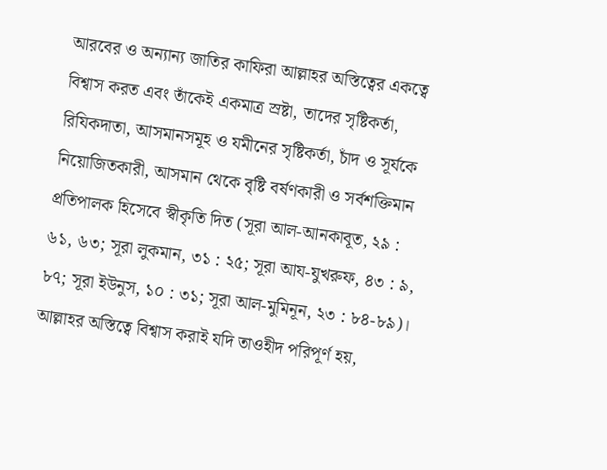আরবের ও অন্যান্য জাতির কাফিরা আল্লাহর অস্তিত্বের একত্বে বিশ্বাস করত এবং তাঁকেই একমাত্র স্রষ্টা, তাদের সৃষ্টিকর্তা, রিযিকদাতা, আসমানসমূহ ও যমীনের সৃষ্টিকর্তা, চাঁদ ও সূর্যকে নিয়োজিতকারী, আসমান থেকে বৃষ্টি বর্ষণকারী ও সর্বশক্তিমান প্রতিপালক হিসেবে স্বীকৃতি দিত (সূরা আল-আনকাবূত, ২৯ : ৬১, ৬৩; সূরা লুকমান, ৩১ : ২৫; সূরা আয-যুখরুফ, ৪৩ : ৯, ৮৭; সূরা ইউনুস, ১০ : ৩১; সূরা আল-মুমিনূন, ২৩ : ৮৪-৮৯)। আল্লাহর অস্তিত্বে বিশ্বাস করাই যদি তাওহীদ পরিপূর্ণ হয়,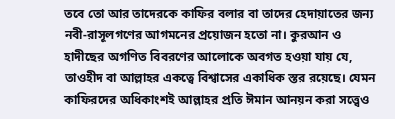তবে তো আর তাদেরকে কাফির বলার বা তাদের হেদায়াতের জন্য নবী-রাসূলগণের আগমনের প্রয়োজন হতো না। কুরআন ও হাদীছের অগণিত বিবরণের আলোকে অবগত হওয়া যায় যে, তাওহীদ বা আল্লাহর একত্বে বিশ্বাসের একাধিক স্তর রয়েছে। যেমন কাফিরদের অধিকাংশই আল্লাহর প্রতি ঈমান আনয়ন করা সত্ত্বেও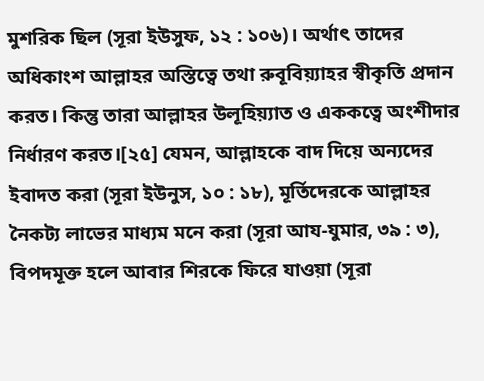মুশরিক ছিল (সূরা ইউসুফ, ১২ : ১০৬)। অর্থাৎ তাদের অধিকাংশ আল্লাহর অস্তিত্বে তথা রুবূবিয়্যাহর স্বীকৃতি প্রদান করত। কিন্তু তারা আল্লাহর উলূহিয়্যাত ও এককত্বে অংশীদার নির্ধারণ করত।[২৫] যেমন, আল্লাহকে বাদ দিয়ে অন্যদের ইবাদত করা (সূরা ইউনুস, ১০ : ১৮), মূর্তিদেরকে আল্লাহর নৈকট্য লাভের মাধ্যম মনে করা (সূরা আয-যুমার, ৩৯ : ৩), বিপদমূক্ত হলে আবার শিরকে ফিরে যাওয়া (সূরা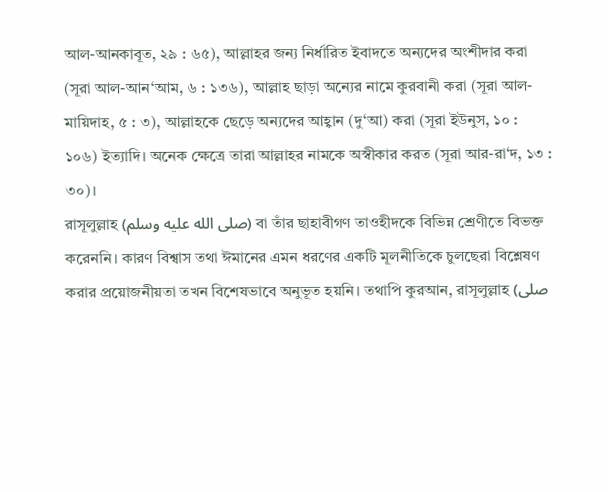আল-আনকাবূত, ২৯ : ৬৫), আল্লাহর জন্য নির্ধারিত ইবাদতে অন্যদের অংশীদার করা (সূরা আল-আন‘আম, ৬ : ১৩৬), আল্লাহ ছাড়া অন্যের নামে কুরবানী করা (সূরা আল-মায়িদাহ, ৫ : ৩), আল্লাহকে ছেড়ে অন্যদের আহ্বান (দু‘আ) করা (সূরা ইউনুস, ১০ : ১০৬) ইত্যাদি। অনেক ক্ষেত্রে তারা আল্লাহর নামকে অস্বীকার করত (সূরা আর-রা‘দ, ১৩ : ৩০)।
রাসূলুল্লাহ (صلى الله عليه وسلم) বা তাঁর ছাহাবীগণ তাওহীদকে বিভিন্ন শ্রেণীতে বিভক্ত করেননি। কারণ বিশ্বাস তথা ঈমানের এমন ধরণের একটি মূলনীতিকে চুলছেরা বিশ্লেষণ করার প্রয়োজনীয়তা তখন বিশেষভাবে অনুভূত হয়নি। তথাপি কুরআন, রাসূলুল্লাহ (صلى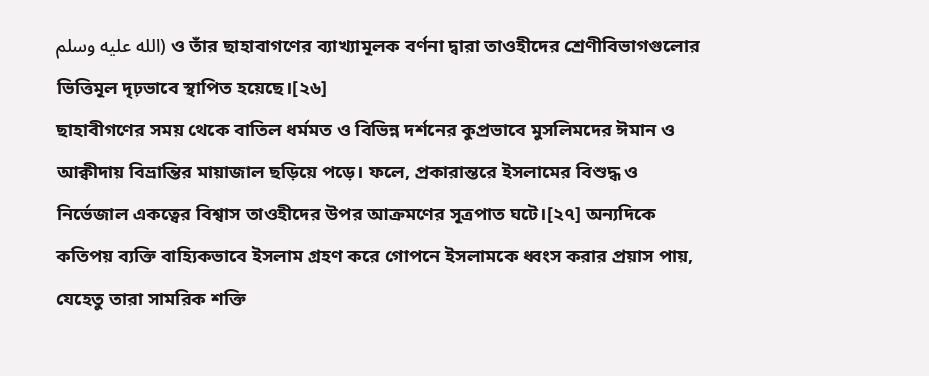الله عليه وسلم) ও তাঁর ছাহাবাগণের ব্যাখ্যামূলক বর্ণনা দ্বারা তাওহীদের শ্রেণীবিভাগগুলোর ভিত্তিমূল দৃঢ়ভাবে স্থাপিত হয়েছে।[২৬]
ছাহাবীগণের সময় থেকে বাতিল ধর্মমত ও বিভিন্ন দর্শনের কুপ্রভাবে মুসলিমদের ঈমান ও আক্বীদায় বিভ্রান্তির মায়াজাল ছড়িয়ে পড়ে। ফলে, প্রকারান্তরে ইসলামের বিশুদ্ধ ও নির্ভেজাল একত্বের বিশ্বাস তাওহীদের উপর আক্রমণের সূত্রপাত ঘটে।[২৭] অন্যদিকে কতিপয় ব্যক্তি বাহ্যিকভাবে ইসলাম গ্রহণ করে গোপনে ইসলামকে ধ্বংস করার প্রয়াস পায়, যেহেতু তারা সামরিক শক্তি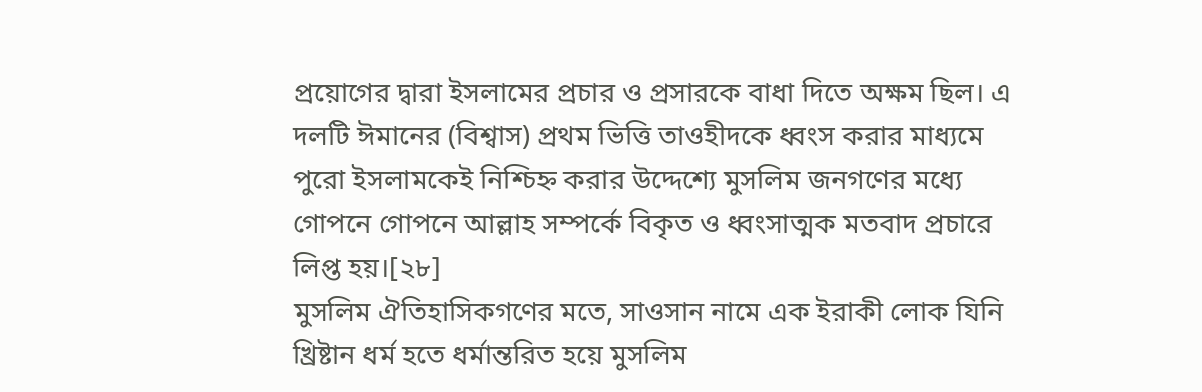প্রয়োগের দ্বারা ইসলামের প্রচার ও প্রসারকে বাধা দিতে অক্ষম ছিল। এ দলটি ঈমানের (বিশ্বাস) প্রথম ভিত্তি তাওহীদকে ধ্বংস করার মাধ্যমে পুরো ইসলামকেই নিশ্চিহ্ন করার উদ্দেশ্যে মুসলিম জনগণের মধ্যে গোপনে গোপনে আল্লাহ সম্পর্কে বিকৃত ও ধ্বংসাত্মক মতবাদ প্রচারে লিপ্ত হয়।[২৮]
মুসলিম ঐতিহাসিকগণের মতে, সাওসান নামে এক ইরাকী লোক যিনি খ্রিষ্টান ধর্ম হতে ধর্মান্তরিত হয়ে মুসলিম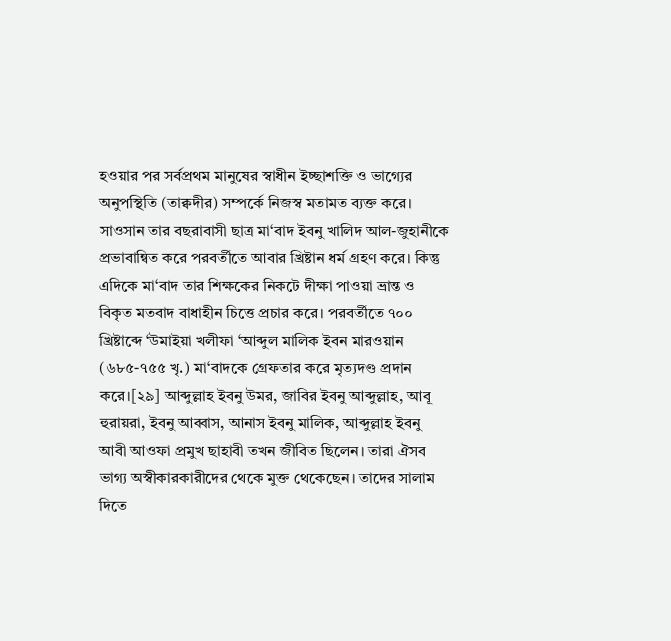হওয়ার পর সর্বপ্রথম মানুষের স্বাধীন ইচ্ছাশক্তি ও ভাগ্যের অনুপস্থিতি (তাক্বদীর) সম্পর্কে নিজস্ব মতামত ব্যক্ত করে। সাওসান তার বছরাবাসী ছাত্র মা‘বাদ ইবনু খালিদ আল-জুহানীকে প্রভাবান্বিত করে পরবর্তীতে আবার খ্রিষ্টান ধর্ম গ্রহণ করে। কিন্তু এদিকে মা‘বাদ তার শিক্ষকের নিকটে দীক্ষা পাওয়া ভ্রান্ত ও বিকৃত মতবাদ বাধাহীন চিত্তে প্রচার করে। পরবর্তীতে ৭০০ খ্রিষ্টাব্দে ‘উমাইয়া খলীফা ‘আব্দুল মালিক ইবন মারওয়ান (৬৮৫-৭৫৫ খৃ.) মা‘বাদকে গ্রেফতার করে মৃত্যদণ্ড প্রদান করে।[২৯] আব্দুল্লাহ ইবনু উমর, জাবির ইবনু আব্দুল্লাহ, আবূ হুরায়রা, ইবনু আব্বাস, আনাস ইবনু মালিক, আব্দুল্লাহ ইবনু আবী আওফা প্রমুখ ছাহাবী তখন জীবিত ছিলেন। তারা ঐসব ভাগ্য অস্বীকারকারীদের থেকে মুক্ত থেকেছেন। তাদের সালাম দিতে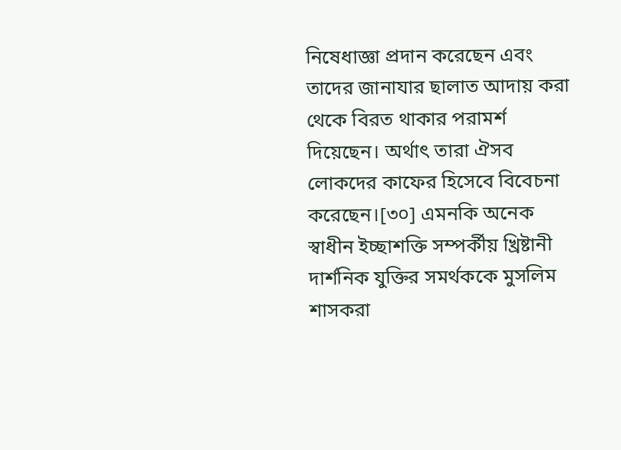নিষেধাজ্ঞা প্রদান করেছেন এবং তাদের জানাযার ছালাত আদায় করা থেকে বিরত থাকার পরামর্শ দিয়েছেন। অর্থাৎ তারা ঐসব লোকদের কাফের হিসেবে বিবেচনা করেছেন।[৩০] এমনকি অনেক স্বাধীন ইচ্ছাশক্তি সম্পর্কীয় খ্রিষ্টানী দার্শনিক যুক্তির সমর্থককে মুসলিম শাসকরা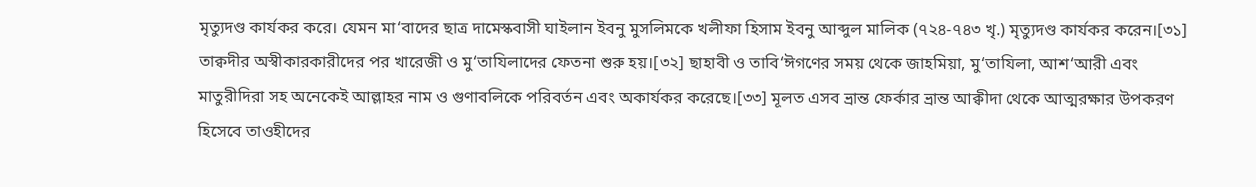মৃত্যুদণ্ড কার্যকর করে। যেমন মা‘বাদের ছাত্র দামেস্কবাসী ঘাইলান ইবনু মুসলিমকে খলীফা হিসাম ইবনু আব্দুল মালিক (৭২৪-৭৪৩ খৃ.) মৃত্যুদণ্ড কার্যকর করেন।[৩১] তাক্বদীর অস্বীকারকারীদের পর খারেজী ও মু‘তাযিলাদের ফেতনা শুরু হয়।[৩২] ছাহাবী ও তাবি‘ঈগণের সময় থেকে জাহমিয়া, মু‘তাযিলা, আশ‘আরী এবং মাতুরীদিরা সহ অনেকেই আল্লাহর নাম ও গুণাবলিকে পরিবর্তন এবং অকার্যকর করেছে।[৩৩] মূলত এসব ভ্রান্ত ফের্কার ভ্রান্ত আক্বীদা থেকে আত্মরক্ষার উপকরণ হিসেবে তাওহীদের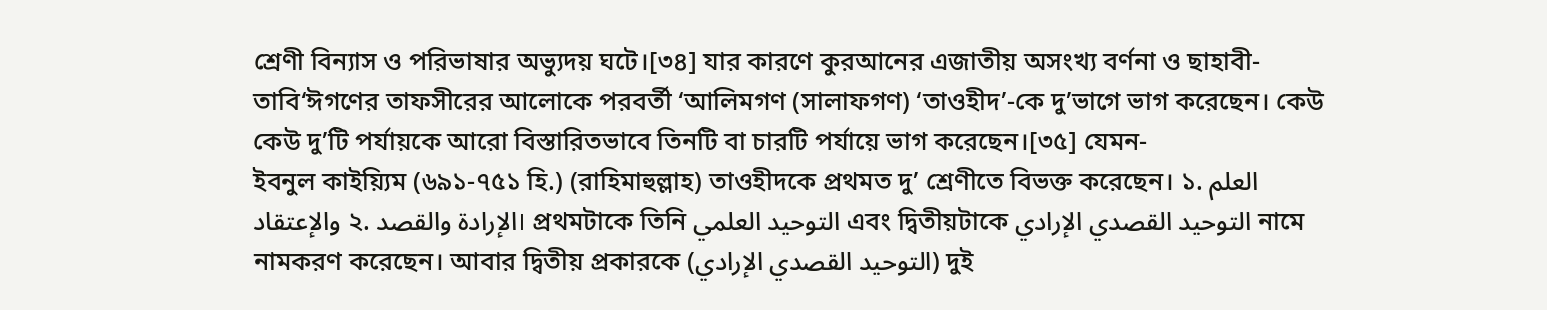শ্রেণী বিন্যাস ও পরিভাষার অভ্যুদয় ঘটে।[৩৪] যার কারণে কুরআনের এজাতীয় অসংখ্য বর্ণনা ও ছাহাবী-তাবি‘ঈগণের তাফসীরের আলোকে পরবর্তী ‘আলিমগণ (সালাফগণ) ‘তাওহীদ’-কে দু’ভাগে ভাগ করেছেন। কেউ কেউ দু’টি পর্যায়কে আরো বিস্তারিতভাবে তিনটি বা চারটি পর্যায়ে ভাগ করেছেন।[৩৫] যেমন-
ইবনুল কাইয়্যিম (৬৯১-৭৫১ হি.) (রাহিমাহুল্লাহ) তাওহীদকে প্রথমত দু’ শ্রেণীতে বিভক্ত করেছেন। ১. العلم والإعتقاد ২. الإرادة والقصد। প্রথমটাকে তিনি التوحيد العلمي এবং দ্বিতীয়টাকে التوحيد القصدي الإرادي নামে নামকরণ করেছেন। আবার দ্বিতীয় প্রকারকে (التوحيد القصدي الإرادي) দুই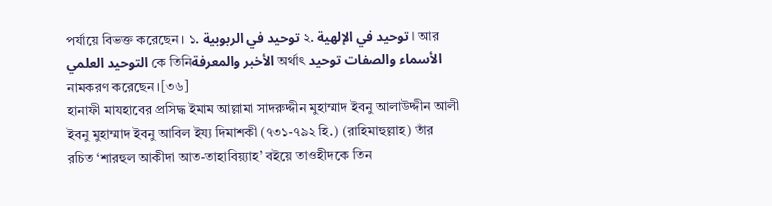পর্যায়ে বিভক্ত করেছেন। ১. توحيد في الربوبية ২. توحيد في الإلهية। আর التوحيد العلمي কে তিনিالأخبر والمعرفة অর্থাৎ الأسماء والصفات توحيد নামকরণ করেছেন।[৩৬]
হানাফী মাযহাবের প্রসিদ্ধ ইমাম আল্লামা সাদরুদ্দীন মুহাম্মাদ ইবনু আলাউদ্দীন আলী ইবনু মুহাম্মাদ ইবনু আবিল ইয্য দিমাশকী (৭৩১-৭৯২ হি.) (রাহিমাহুল্লাহ) তাঁর রচিত ‘শারহুল আকীদা আত-তাহাবিয়্যাহ’ বইয়ে তাওহীদকে তিন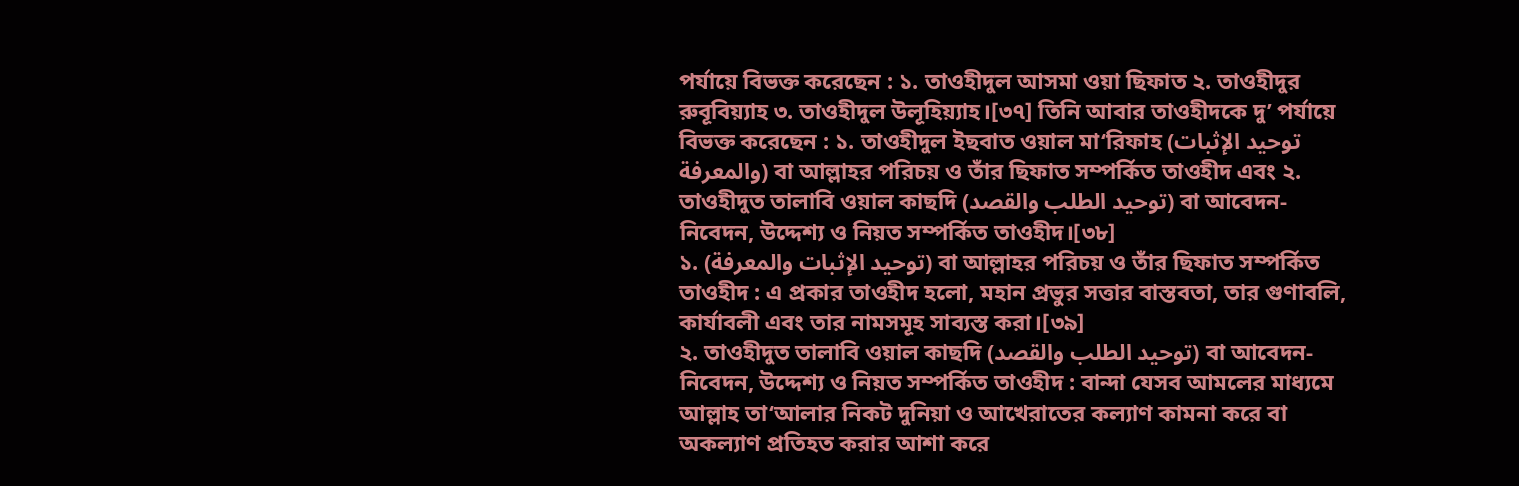পর্যায়ে বিভক্ত করেছেন : ১. তাওহীদুল আসমা ওয়া ছিফাত ২. তাওহীদুর রুবূবিয়্যাহ ৩. তাওহীদুল উলূহিয়্যাহ।[৩৭] তিনি আবার তাওহীদকে দু’ পর্যায়ে বিভক্ত করেছেন : ১. তাওহীদুল ইছবাত ওয়াল মা‘রিফাহ (توحيد الإثبات والمعرفة) বা আল্লাহর পরিচয় ও তাঁর ছিফাত সম্পর্কিত তাওহীদ এবং ২. তাওহীদুত তালাবি ওয়াল কাছদি (توحيد الطلب والقصد) বা আবেদন-নিবেদন, উদ্দেশ্য ও নিয়ত সম্পর্কিত তাওহীদ।[৩৮]
১. (توحيد الإثبات والمعرفة) বা আল্লাহর পরিচয় ও তাঁর ছিফাত সম্পর্কিত তাওহীদ : এ প্রকার তাওহীদ হলো, মহান প্রভুর সত্তার বাস্তবতা, তার গুণাবলি, কার্যাবলী এবং তার নামসমূহ সাব্যস্ত করা।[৩৯]
২. তাওহীদুত তালাবি ওয়াল কাছদি (توحيد الطلب والقصد) বা আবেদন-নিবেদন, উদ্দেশ্য ও নিয়ত সম্পর্কিত তাওহীদ : বান্দা যেসব আমলের মাধ্যমে আল্লাহ তা‘আলার নিকট দুনিয়া ও আখেরাতের কল্যাণ কামনা করে বা অকল্যাণ প্রতিহত করার আশা করে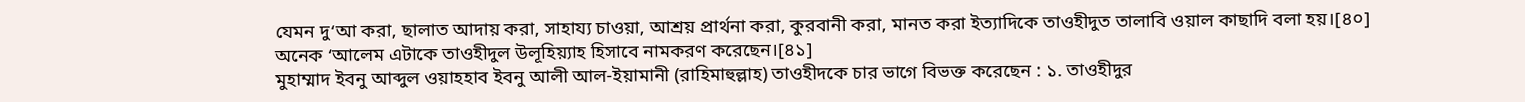যেমন দু‘আ করা, ছালাত আদায় করা, সাহায্য চাওয়া, আশ্রয় প্রার্থনা করা, কুরবানী করা, মানত করা ইত্যাদিকে তাওহীদুত তালাবি ওয়াল কাছাদি বলা হয়।[৪০] অনেক ‘আলেম এটাকে তাওহীদুল উলূহিয়্যাহ হিসাবে নামকরণ করেছেন।[৪১]
মুহাম্মাদ ইবনু আব্দুল ওয়াহহাব ইবনু আলী আল-ইয়ামানী (রাহিমাহুল্লাহ) তাওহীদকে চার ভাগে বিভক্ত করেছেন : ১. তাওহীদুর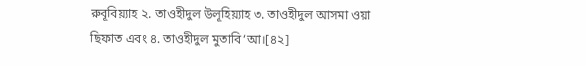রুবূবিয়্যাহ ২. তাওহীদুল উলূহিয়্যাহ ৩. তাওহীদুল আসমা ওয়া ছিফাত এবং ৪. তাওহীদুল মুতাবি‘আ।[৪২]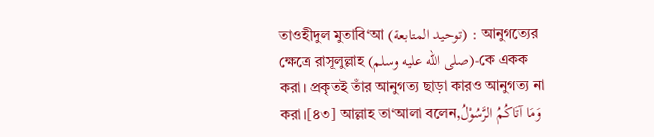তাওহীদুল মুতাবি‘আ (توحيد المتابعة) : আনুগত্যের ক্ষেত্রে রাসূলুল্লাহ (صلى الله عليه وسلم)-কে একক করা। প্রকৃতই তাঁর আনুগত্য ছাড়া কারও আনুগত্য না করা।[৪৩] আল্লাহ তা‘আলা বলেন,وَمَا آتَاكُمُ الرَّسُوْلُ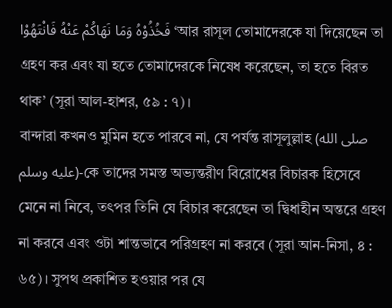فَخُذُوْهُ وَمَا نَهَاكُمْ عَنْهُ فَانْتَهُوْا ‘আর রাসূল তোমাদেরকে যা দিয়েছেন তা গ্রহণ কর এবং যা হতে তোমাদেরকে নিষেধ করেছেন, তা হতে বিরত থাক’ (সূরা আল-হাশর, ৫৯ : ৭)।
বান্দারা কখনও মুমিন হতে পারবে না, যে পর্যন্ত রাসূলুল্লাহ (صلى الله عليه وسلم)-কে তাদের সমস্ত অভ্যন্তরীণ বিরোধের বিচারক হিসেবে মেনে না নিবে, তৎপর তিনি যে বিচার করেছেন তা দ্বিধাহীন অন্তরে গ্রহণ না করবে এবং ওটা শান্তভাবে পরিগ্রহণ না করবে (সূরা আন-নিসা, ৪ : ৬৫)। সুপথ প্রকাশিত হওয়ার পর যে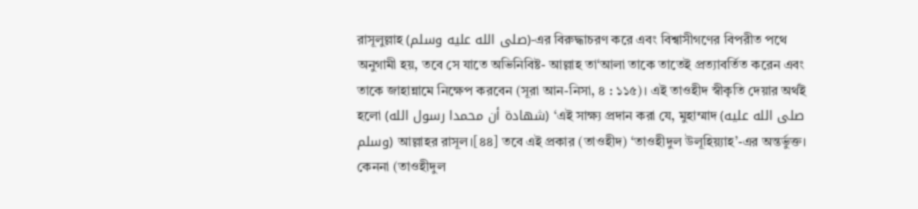রাসূলুল্লাহ (صلى الله عليه وسلم)-এর বিরুদ্ধাচরণ করে এবং বিশ্বাসীগণের বিপরীত পথে অনুগামী হয়, তবে সে যাতে অভিনিবিষ্ট- আল্লাহ তা‘আলা তাকে তাতেই প্রত্যাবর্তিত করেন এবং তাকে জাহান্নামে নিক্ষেপ করবেন (সূরা আন-নিসা, ৪ : ১১৫)। এই তাওহীদ স্বীকৃতি দেয়ার অর্থই হলো (شهادة أن محمدا رسول الله) ‘এই সাক্ষ্য প্রদান করা যে, মুহাম্মাদ (صلى الله عليه وسلم) আল্লাহর রাসূল।[৪৪] তবে এই প্রকার (তাওহীদ) ‘তাওহীদুল উলূহিয়্যাহ’-এর অন্তর্ভুক্ত। কেননা (তাওহীদুল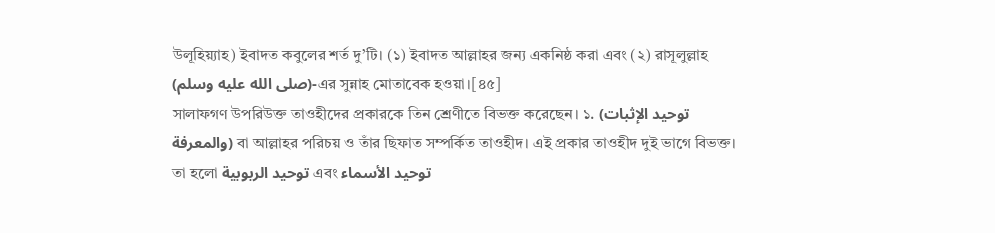উলূহিয়্যাহ) ইবাদত কবুলের শর্ত দু’টি। (১) ইবাদত আল্লাহর জন্য একনিষ্ঠ করা এবং (২) রাসূলুল্লাহ (صلى الله عليه وسلم)-এর সুন্নাহ মোতাবেক হওয়া।[৪৫]
সালাফগণ উপরিউক্ত তাওহীদের প্রকারকে তিন শ্রেণীতে বিভক্ত করেছেন। ১. (توحيد الإثبات والمعرفة) বা আল্লাহর পরিচয় ও তাঁর ছিফাত সম্পর্কিত তাওহীদ। এই প্রকার তাওহীদ দুই ভাগে বিভক্ত। তা হলো توحيد الربوبية এবং توحيد الأسماء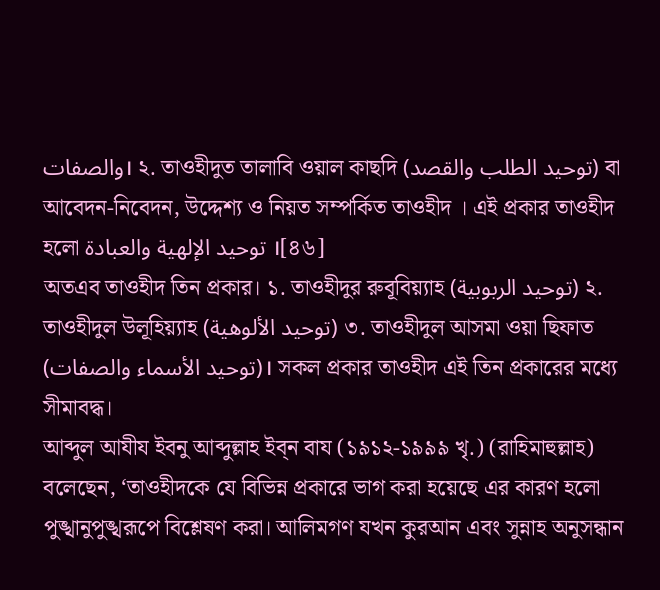والصفات। ২. তাওহীদুত তালাবি ওয়াল কাছদি (توحيد الطلب والقصد) বা আবেদন-নিবেদন, উদ্দেশ্য ও নিয়ত সম্পর্কিত তাওহীদ । এই প্রকার তাওহীদ হলো توحيد الإلهية والعبادة ।[৪৬]
অতএব তাওহীদ তিন প্রকার। ১. তাওহীদুর রুবূবিয়্যাহ (توحيد الربوبية) ২. তাওহীদুল উলূহিয়্যাহ (توحيد الألوهية) ৩. তাওহীদুল আসমা ওয়া ছিফাত (توحيد الأسماء والصفات)। সকল প্রকার তাওহীদ এই তিন প্রকারের মধ্যে সীমাবদ্ধ।
আব্দুল আযীয ইবনু আব্দুল্লাহ ইব্ন বায (১৯১২-১৯৯৯ খৃ.) (রাহিমাহুল্লাহ) বলেছেন, ‘তাওহীদকে যে বিভিন্ন প্রকারে ভাগ করা হয়েছে এর কারণ হলো পুঙ্খানুপুঙ্খরূপে বিশ্লেষণ করা। আলিমগণ যখন কুরআন এবং সুন্নাহ অনুসন্ধান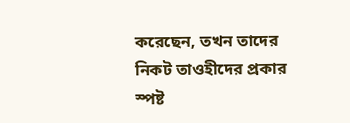করেছেন, তখন তাদের নিকট তাওহীদের প্রকার স্পষ্ট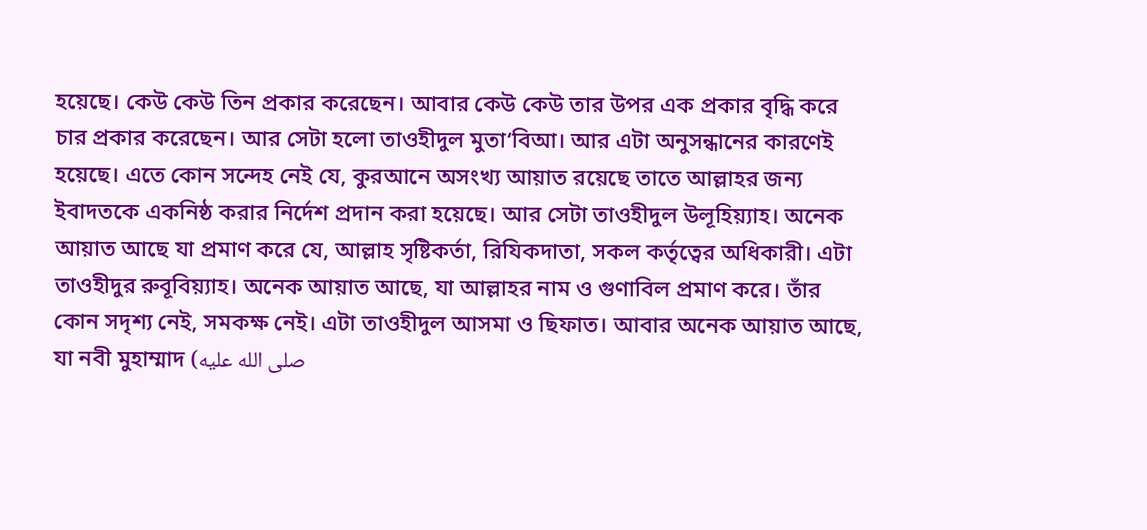হয়েছে। কেউ কেউ তিন প্রকার করেছেন। আবার কেউ কেউ তার উপর এক প্রকার বৃদ্ধি করে চার প্রকার করেছেন। আর সেটা হলো তাওহীদুল মুতা‘বিআ। আর এটা অনুসন্ধানের কারণেই হয়েছে। এতে কোন সন্দেহ নেই যে, কুরআনে অসংখ্য আয়াত রয়েছে তাতে আল্লাহর জন্য ইবাদতকে একনিষ্ঠ করার নির্দেশ প্রদান করা হয়েছে। আর সেটা তাওহীদুল উলূহিয়্যাহ। অনেক আয়াত আছে যা প্রমাণ করে যে, আল্লাহ সৃষ্টিকর্তা, রিযিকদাতা, সকল কর্তৃত্বের অধিকারী। এটা তাওহীদুর রুবূবিয়্যাহ। অনেক আয়াত আছে, যা আল্লাহর নাম ও গুণাবিল প্রমাণ করে। তাঁর কোন সদৃশ্য নেই, সমকক্ষ নেই। এটা তাওহীদুল আসমা ও ছিফাত। আবার অনেক আয়াত আছে, যা নবী মুহাম্মাদ (صلى الله عليه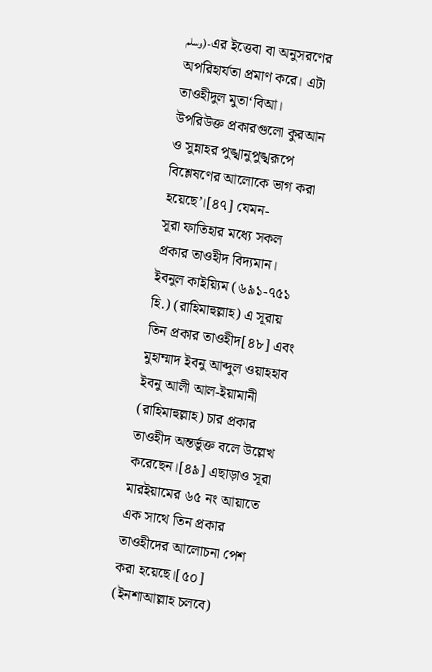وسلم)-এর ইত্তেবা বা অনুসরণের অপরিহার্যতা প্রমাণ করে। এটা তাওহীদুল মুতা‘বিআ। উপরিউক্ত প্রকারগুলো কুরআন ও সুন্নাহর পুঙ্খানুপুঙ্খরূপে বিশ্লেষণের আলোকে ভাগ করা হয়েছে’।[৪৭] যেমন-
সূরা ফাতিহার মধ্যে সকল প্রকার তাওহীদ বিদ্যমান। ইবনুল কাইয়্যিম (৬৯১-৭৫১ হি.) (রাহিমাহুল্লাহ) এ সূরায় তিন প্রকার তাওহীদ[৪৮] এবং মুহাম্মাদ ইবনু আব্দুল ওয়াহহাব ইবনু আলী আল-ইয়ামানী (রাহিমাহুল্লাহ) চার প্রকার তাওহীদ অন্তর্ভুক্ত বলে উল্লেখ করেছেন।[৪৯] এছাড়াও সূরা মারইয়ামের ৬৫ নং আয়াতে এক সাথে তিন প্রকার তাওহীদের আলোচনা পেশ করা হয়েছে।[৫০]
(ইনশাআল্লাহ চলবে)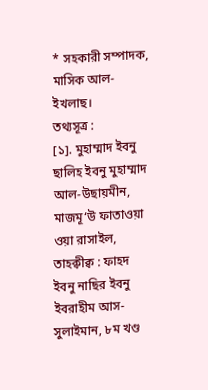* সহকারী সম্পাদক, মাসিক আল-ইখলাছ।
তথ্যসূত্র :
[১]. মুহাম্মাদ ইবনু ছালিহ ইবনু মুহাম্মাদ আল-উছায়মীন, মাজমূ‘উ ফাতাওয়া ওয়া রাসাইল, তাহক্বীক্ব : ফাহদ ইবনু নাছির ইবনু ইবরাহীম আস-সুলাইমান, ৮ম খণ্ড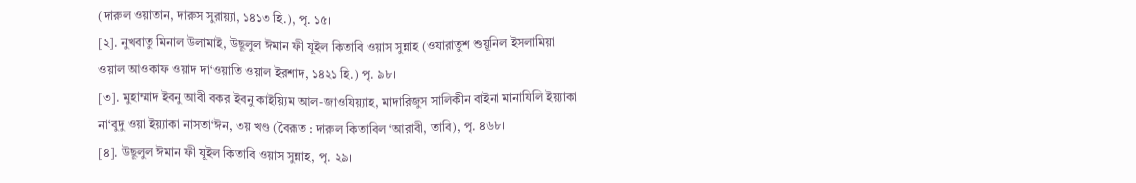(দারুল ওয়াতান, দারুস সুরায়্যা, ১৪১৩ হি.), পৃ. ১৫।
[২]. নুখবাতু মিনাল উলামাই, উছূলুল ঈমান ফী যূইল কিতাবি ওয়াস সুন্নাহ (ওযারাতুশ শুয়ূনিল ইসলামিয়া ওয়াল আওকাফ ওয়াদ দা‘ওয়াতি ওয়াল ইরশাদ, ১৪২১ হি.) পৃ. ৯৮।
[৩]. মুহাম্মাদ ইবনু আবী বকর ইবনু কাইয়্যিম আল-জাওযিয়্যাহ, মাদারিজুস সালিকীন বাইনা মানাযিলি ইয়্যাকা না‘বুদু ওয়া ইয়্যাকা নাসতা‘ঈন, ৩য় খণ্ড (বৈরূত : দারুল কিতাবিল ‘আরাবী, তাবি), পৃ. ৪৬৮।
[৪]. উছূলুল ঈমান ফী যূইল কিতাবি ওয়াস সুন্নাহ, পৃ. ২৯।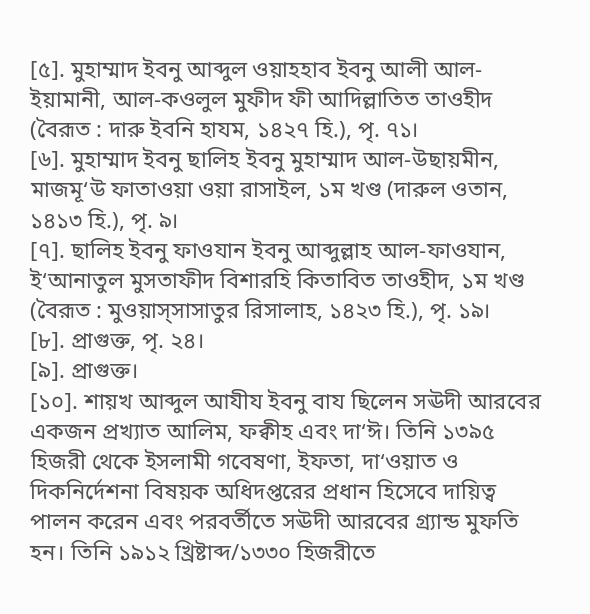[৫]. মুহাম্মাদ ইবনু আব্দুল ওয়াহহাব ইবনু আলী আল-ইয়ামানী, আল-কওলুল মুফীদ ফী আদিল্লাতিত তাওহীদ (বৈরূত : দারু ইবনি হাযম, ১৪২৭ হি.), পৃ. ৭১।
[৬]. মুহাম্মাদ ইবনু ছালিহ ইবনু মুহাম্মাদ আল-উছায়মীন, মাজমূ‘উ ফাতাওয়া ওয়া রাসাইল, ১ম খণ্ড (দারুল ওতান, ১৪১৩ হি.), পৃ. ৯।
[৭]. ছালিহ ইবনু ফাওযান ইবনু আব্দুল্লাহ আল-ফাওযান, ই‘আনাতুল মুসতাফীদ বিশারহি কিতাবিত তাওহীদ, ১ম খণ্ড (বৈরূত : মুওয়াস্সাসাতুর রিসালাহ, ১৪২৩ হি.), পৃ. ১৯।
[৮]. প্রাগুক্ত, পৃ. ২৪।
[৯]. প্রাগুক্ত।
[১০]. শায়খ আব্দুল আযীয ইবনু বায ছিলেন সঊদী আরবের একজন প্রখ্যাত আলিম, ফক্বীহ এবং দা‘ঈ। তিনি ১৩৯৫ হিজরী থেকে ইসলামী গবেষণা, ইফতা, দা‘ওয়াত ও দিকনির্দেশনা বিষয়ক অধিদপ্তরের প্রধান হিসেবে দায়িত্ব পালন করেন এবং পরবর্তীতে সঊদী আরবের গ্র্যান্ড মুফতি হন। তিনি ১৯১২ খ্রিষ্টাব্দ/১৩৩০ হিজরীতে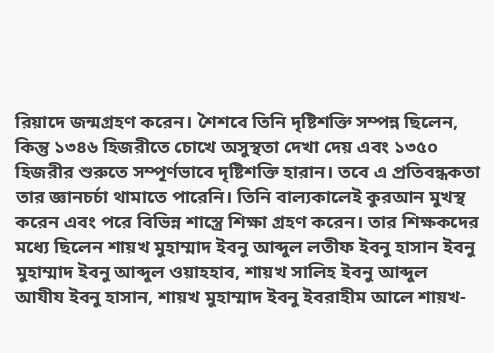রিয়াদে জন্মগ্রহণ করেন। শৈশবে তিনি দৃষ্টিশক্তি সম্পন্ন ছিলেন, কিন্তু ১৩৪৬ হিজরীতে চোখে অসুস্থতা দেখা দেয় এবং ১৩৫০ হিজরীর শুরুতে সম্পূর্ণভাবে দৃষ্টিশক্তি হারান। তবে এ প্রতিবন্ধকতা তার জ্ঞানচর্চা থামাতে পারেনি। তিনি বাল্যকালেই কুরআন মুখস্থ করেন এবং পরে বিভিন্ন শাস্ত্রে শিক্ষা গ্রহণ করেন। তার শিক্ষকদের মধ্যে ছিলেন শায়খ মুহাম্মাদ ইবনু আব্দুল লতীফ ইবনু হাসান ইবনু মুহাম্মাদ ইবনু আব্দুল ওয়াহহাব, শায়খ সালিহ ইবনু আব্দুল আযীয ইবনু হাসান, শায়খ মুহাম্মাদ ইবনু ইবরাহীম আলে শায়খ-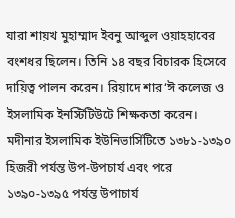যারা শায়খ মুহাম্মাদ ইবনু আব্দুল ওয়াহহাবের বংশধর ছিলেন। তিনি ১৪ বছর বিচারক হিসেবে দায়িত্ব পালন করেন। রিয়াদে শার‘ঈ কলেজ ও ইসলামিক ইনস্টিটিউটে শিক্ষকতা করেন। মদীনার ইসলামিক ইউনিভার্সিটিতে ১৩৮১-১৩৯০ হিজরী পর্যন্ত উপ-উপচার্য এবং পরে ১৩৯০-১৩৯৫ পর্যন্ত উপাচার্য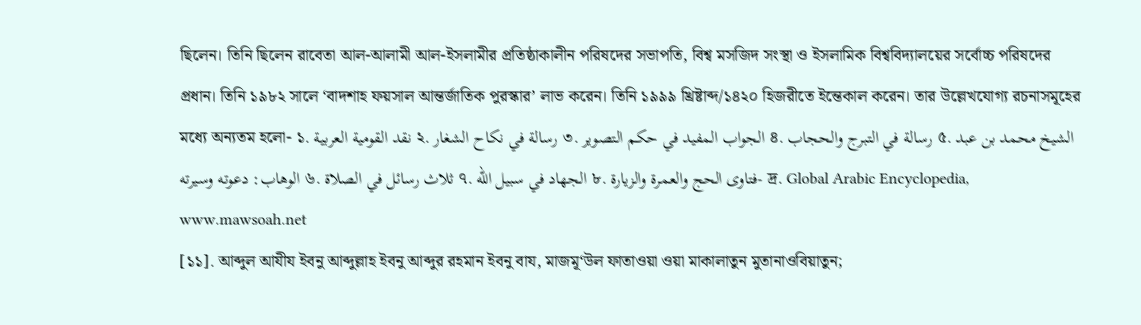ছিলেন। তিনি ছিলেন রাবেতা আল-আলামী আল-ইসলামীর প্রতিষ্ঠাকালীন পরিষদের সভাপতি, বিশ্ব মসজিদ সংস্থা ও ইসলামিক বিশ্ববিদ্যালয়ের সর্বোচ্চ পরিষদের প্রধান। তিনি ১৯৮২ সালে ‘বাদশাহ ফয়সাল আন্তর্জাতিক পুরস্কার’ লাভ করেন। তিনি ১৯৯৯ খ্রিষ্টাব্দ/১৪২০ হিজরীতে ইন্তেকাল করেন। তার উল্লেখযোগ্য রচনাসমূহের মধ্যে অন্যতম হলো- ১. نقد القومية العربية ২. رسالة في نكاح الشغار ৩. الجواب المفيد في حكم التصوير ৪. رسالة في التبرج والحجاب ৫. الشيخ محمد بن عبد الوهاب: دعوته وسيرته ৬. ثلاث رسائل في الصلاة ৭. الجهاد في سبيل الله ৮. فتاوى الحج والعمرة والزيارة- দ্র. Global Arabic Encyclopedia, www.mawsoah.net
[১১]. আব্দুল আযীয ইবনু আব্দুল্লাহ ইবনু আব্দুর রহমান ইবনু বায, মাজমূ‘উল ফাতাওয়া ওয়া মাকালাতুন মুতানাওবিয়াতুন;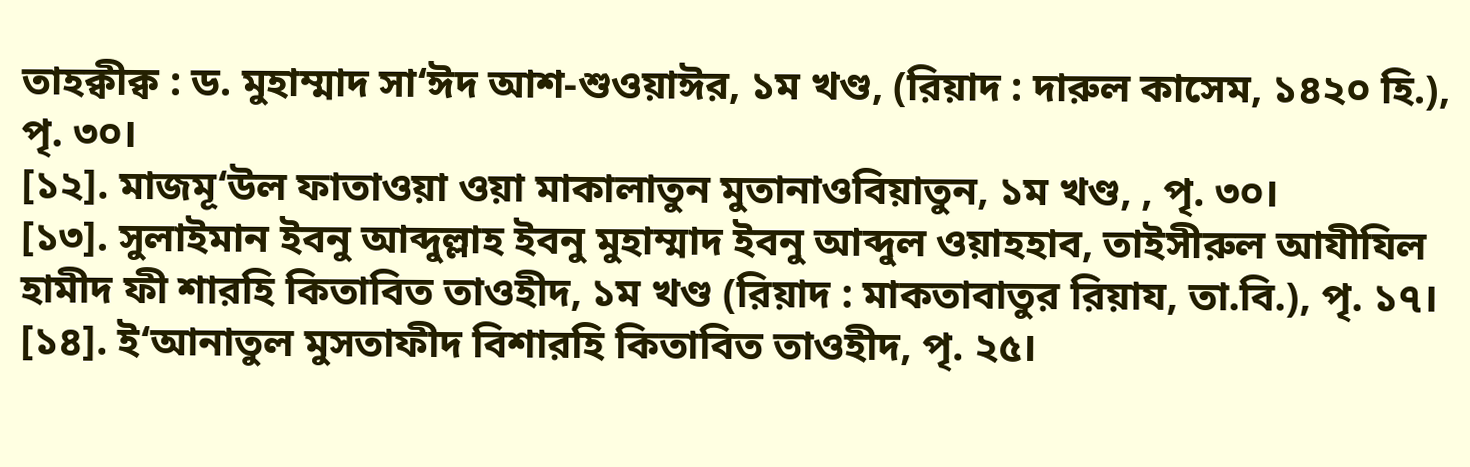তাহক্বীক্ব : ড. মুহাম্মাদ সা‘ঈদ আশ-শুওয়াঈর, ১ম খণ্ড, (রিয়াদ : দারুল কাসেম, ১৪২০ হি.), পৃ. ৩০।
[১২]. মাজমূ‘উল ফাতাওয়া ওয়া মাকালাতুন মুতানাওবিয়াতুন, ১ম খণ্ড, , পৃ. ৩০।
[১৩]. সুলাইমান ইবনু আব্দুল্লাহ ইবনু মুহাম্মাদ ইবনু আব্দুল ওয়াহহাব, তাইসীরুল আযীযিল হামীদ ফী শারহি কিতাবিত তাওহীদ, ১ম খণ্ড (রিয়াদ : মাকতাবাতুর রিয়ায, তা.বি.), পৃ. ১৭।
[১৪]. ই‘আনাতুল মুসতাফীদ বিশারহি কিতাবিত তাওহীদ, পৃ. ২৫।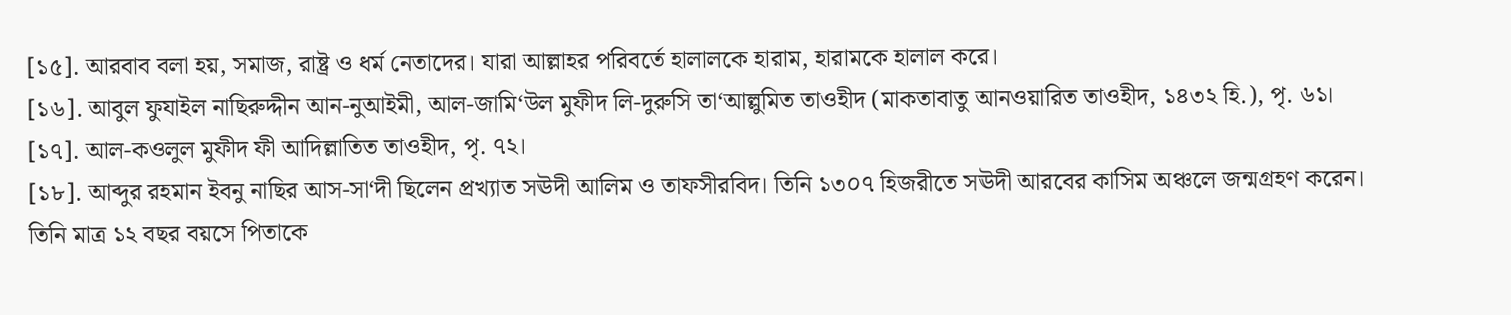[১৫]. আরবাব বলা হয়, সমাজ, রাষ্ট্র ও ধর্ম নেতাদের। যারা আল্লাহর পরিবর্তে হালালকে হারাম, হারামকে হালাল করে।
[১৬]. আবুল ফুযাইল নাছিরুদ্দীন আন-নুআইমী, আল-জামি‘উল মুফীদ লি-দুরুসি তা‘আল্লুমিত তাওহীদ (মাকতাবাতু আনওয়ারিত তাওহীদ, ১৪৩২ হি.), পৃ. ৬১।
[১৭]. আল-কওলুল মুফীদ ফী আদিল্লাতিত তাওহীদ, পৃ. ৭২।
[১৮]. আব্দুর রহমান ইবনু নাছির আস-সা‘দী ছিলেন প্রখ্যাত সঊদী আলিম ও তাফসীরবিদ। তিনি ১৩০৭ হিজরীতে সঊদী আরবের কাসিম অঞ্চলে জন্মগ্রহণ করেন। তিনি মাত্র ১২ বছর বয়সে পিতাকে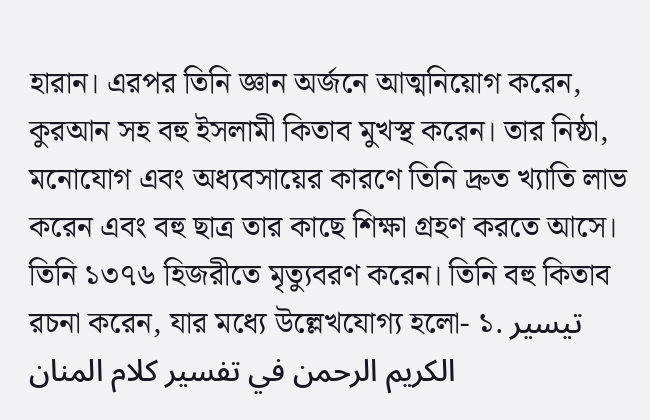হারান। এরপর তিনি জ্ঞান অর্জনে আত্মনিয়োগ করেন, কুরআন সহ বহু ইসলামী কিতাব মুখস্থ করেন। তার নিষ্ঠা, মনোযোগ এবং অধ্যবসায়ের কারণে তিনি দ্রুত খ্যাতি লাভ করেন এবং বহু ছাত্র তার কাছে শিক্ষা গ্রহণ করতে আসে। তিনি ১৩৭৬ হিজরীতে মৃত্যুবরণ করেন। তিনি বহু কিতাব রচনা করেন, যার মধ্যে উল্লেখযোগ্য হলো- ১. تيسير الكريم الرحمن في تفسير كلام المنان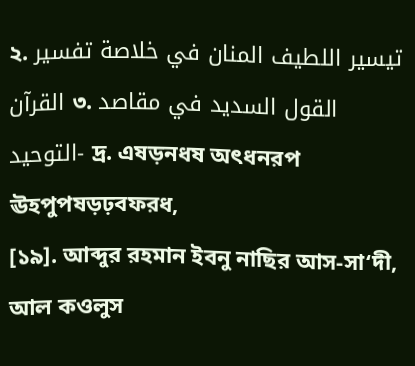২. تيسير اللطيف المنان في خلاصة تفسير القرآن ৩. القول السديد في مقاصد التوحيد- দ্র. এষড়নধষ অৎধনরপ ঊহপুপষড়ঢ়বফরধ,
[১৯]. আব্দুর রহমান ইবনু নাছির আস-সা‘দী, আল কওলুস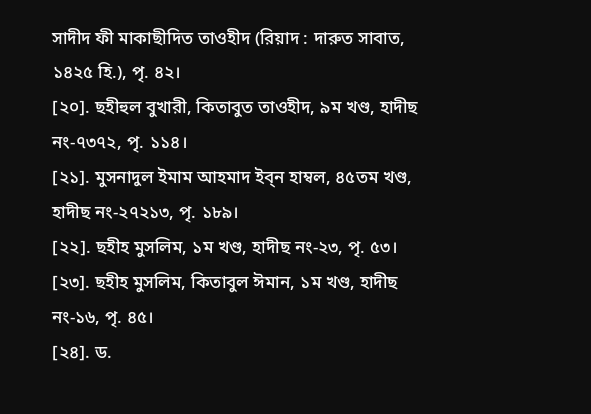সাদীদ ফী মাকাছীদিত তাওহীদ (রিয়াদ : দারুত সাবাত, ১৪২৫ হি.), পৃ. ৪২।
[২০]. ছহীহুল বুখারী, কিতাবুত তাওহীদ, ৯ম খণ্ড, হাদীছ নং-৭৩৭২, পৃ. ১১৪।
[২১]. মুসনাদুল ইমাম আহমাদ ইব্ন হাম্বল, ৪৫তম খণ্ড, হাদীছ নং-২৭২১৩, পৃ. ১৮৯।
[২২]. ছহীহ মুসলিম, ১ম খণ্ড, হাদীছ নং-২৩, পৃ. ৫৩।
[২৩]. ছহীহ মুসলিম, কিতাবুল ঈমান, ১ম খণ্ড, হাদীছ নং-১৬, পৃ. ৪৫।
[২৪]. ড.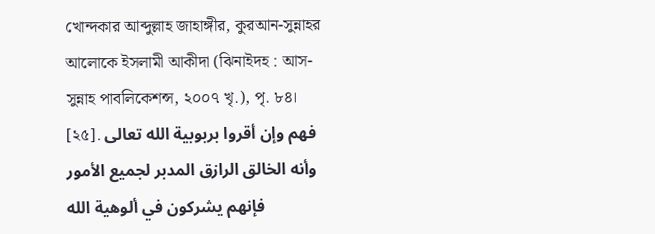খোন্দকার আব্দুল্লাহ জাহাঙ্গীর, কুরআন-সুন্নাহর আলোকে ইসলামী আকীদা (ঝিনাইদহ : আস-সুন্নাহ পাবলিকেশন্স, ২০০৭ খৃ.), পৃ. ৮৪।
[২৫]. فهم وإن أقروا بربوبية الله تعالى وأنه الخالق الرازق المدبر لجميع الأمور فإنهم يشركون في ألوهية الله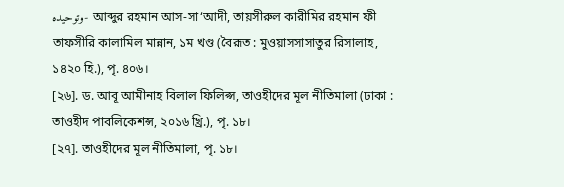وتوحيده- আব্দুর রহমান আস-সা‘আদী, তায়সীরুল কারীমির রহমান ফী তাফসীরি কালামিল মান্নান, ১ম খণ্ড (বৈরূত : মুওয়াসসাসাতুর রিসালাহ, ১৪২০ হি.), পৃ. ৪০৬।
[২৬]. ড. আবূ আমীনাহ বিলাল ফিলিপ্স, তাওহীদের মূল নীতিমালা (ঢাকা : তাওহীদ পাবলিকেশন্স, ২০১৬ খ্রি.), পৃ. ১৮।
[২৭]. তাওহীদের মূল নীতিমালা, পৃ. ১৮।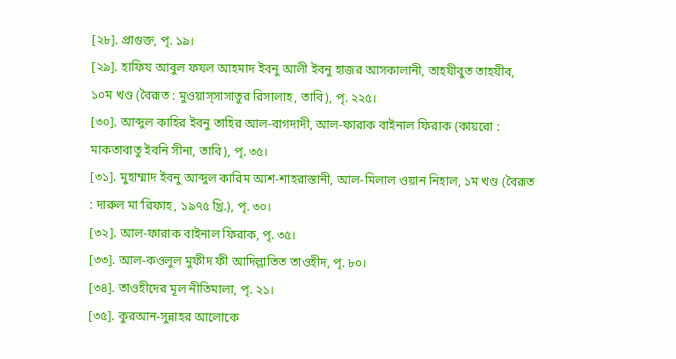[২৮]. প্রাগুক্ত, পৃ. ১৯।
[২৯]. হাফিয আবুল ফযল আহমাদ ইবনু আলী ইবনু হাজর আসকালানী, তাহযীবুত তাহযীব, ১০ম খণ্ড (বৈরূত : মুওয়াস্সাসাতুর রিসালাহ, তাবি), পৃ. ২২৫।
[৩০]. আব্দুল কাহির ইবনু তাহির আল-বাগদাদী, আল-ফারাক বাইনাল ফিরাক (কায়রো : মাকতাবাতু ইবনি সীনা, তাবি), পৃ. ৩৫।
[৩১]. মুহাম্মাদ ইবনু আব্দুল কারিম আশ-শাহরাস্তানী, আল-মিলাল ওয়ান নিহাল, ১ম খণ্ড (বৈরূত : দারুল মা‘রিফাহ, ১৯৭৫ খ্রি.), পৃ. ৩০।
[৩২]. আল-ফারাক বাইনাল ফিরাক, পৃ. ৩৫।
[৩৩]. আল-কওলুল মুফীদ ফী আদিল্লাতিত তাওহীদ, পৃ. ৮০।
[৩৪]. তাওহীদের মূল নীতিমালা, পৃ. ২১।
[৩৫]. কুরআন-সুন্নাহর আলোকে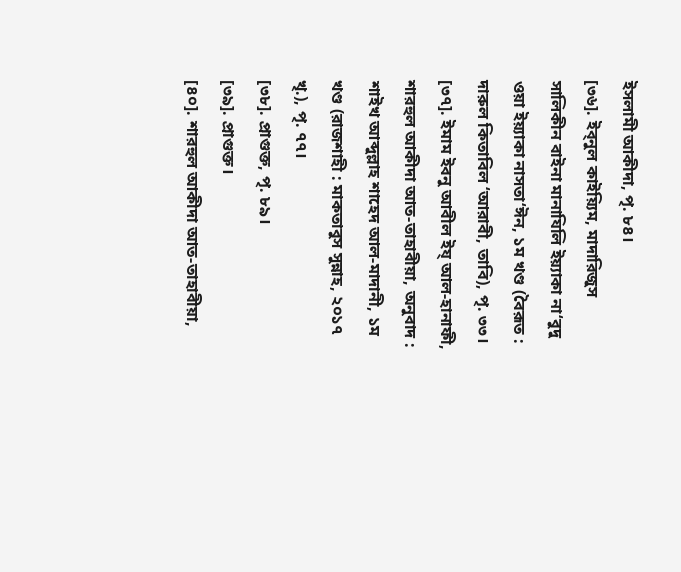ইসলামী আকীদা, পৃ. ৮৪।
[৩৬]. ইব্নুল কাইয়্যিম, মাদারিজুস সালিকীন বাইনা মানাযিলি ইয়্যাকা না‘বুদু ওয়া ইয়্যাকা নাসতা‘ঈন, ১ম খণ্ড (বৈরূত : দারুল কিতাবিল ‘আরাবী, তাবি), পৃ. ৩৩।
[৩৭]. ইমাম ইবনু আবীল ইয্ আল-হানাফী, শারহুল আকীদা আত-তাহাবীয়া, অনুবাদ : শাইখ আব্দুল্লাহ শাহেদ আল-মাদানী, ১ম খণ্ড (রাজশাহী : মাকতাবুস সুন্নাহ, ২০১৭ খৃ.), পৃ. ৭৭।
[৩৮]. প্রাগুক্ত, পৃ. ৮৯।
[৩৯]. প্রাগুক্ত।
[৪০]. শারহুল আকীদা আত-তাহাবীয়া,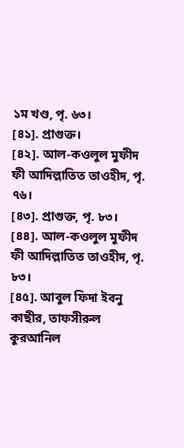১ম খণ্ড, পৃ. ৬৩।
[৪১]. প্রাগুক্ত।
[৪২]. আল-কওলুল মুফীদ ফী আদিল্লাতিত তাওহীদ, পৃ. ৭৬।
[৪৩]. প্রাগুক্ত, পৃ. ৮৩।
[৪৪]. আল-কওলুল মুফীদ ফী আদিল্লাতিত তাওহীদ, পৃ. ৮৩।
[৪৫]. আবুল ফিদা ইবনু কাছীর, তাফসীরুল কুরআনিল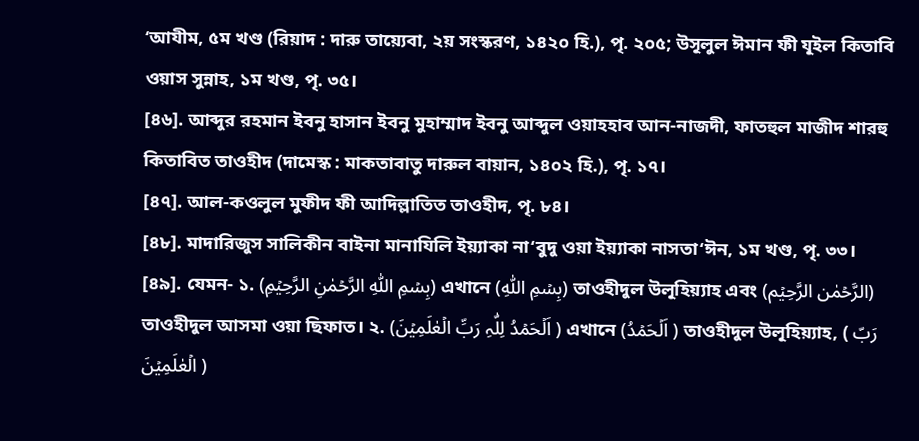‘আযীম, ৫ম খণ্ড (রিয়াদ : দারু তায়্যেবা, ২য় সংস্করণ, ১৪২০ হি.), পৃ. ২০৫; উসূলুল ঈমান ফী যূইল কিতাবি ওয়াস সুন্নাহ, ১ম খণ্ড, পৃ. ৩৫।
[৪৬]. আব্দুর রহমান ইবনু হাসান ইবনু মুহাম্মাদ ইবনু আব্দুল ওয়াহহাব আন-নাজদী, ফাতহুল মাজীদ শারহু কিতাবিত তাওহীদ (দামেস্ক : মাকতাবাতু দারুল বায়ান, ১৪০২ হি.), পৃ. ১৭।
[৪৭]. আল-কওলুল মুফীদ ফী আদিল্লাতিত তাওহীদ, পৃ. ৮৪।
[৪৮]. মাদারিজুস সালিকীন বাইনা মানাযিলি ইয়্যাকা না‘বুদু ওয়া ইয়্যাকা নাসতা‘ঈন, ১ম খণ্ড, পৃ. ৩৩।
[৪৯]. যেমন- ১. (بِسۡمِ اللّٰہِ الرَّحۡمٰنِ الرَّحِیۡمِ) এখানে (بِسۡمِ اللّٰہِ) তাওহীদুল উলূহিয়্যাহ এবং (الرَّحۡمٰن الرَّحِیۡم) তাওহীদুল আসমা ওয়া ছিফাত। ২. (اَلۡحَمۡدُ لِلّٰہِ رَبِّ الۡعٰلَمِیۡنَ ) এখানে (اَلۡحَمۡدُ ) তাওহীদুল উলূহিয়্যাহ, ( رَبّ الۡعٰلَمِیۡنَ )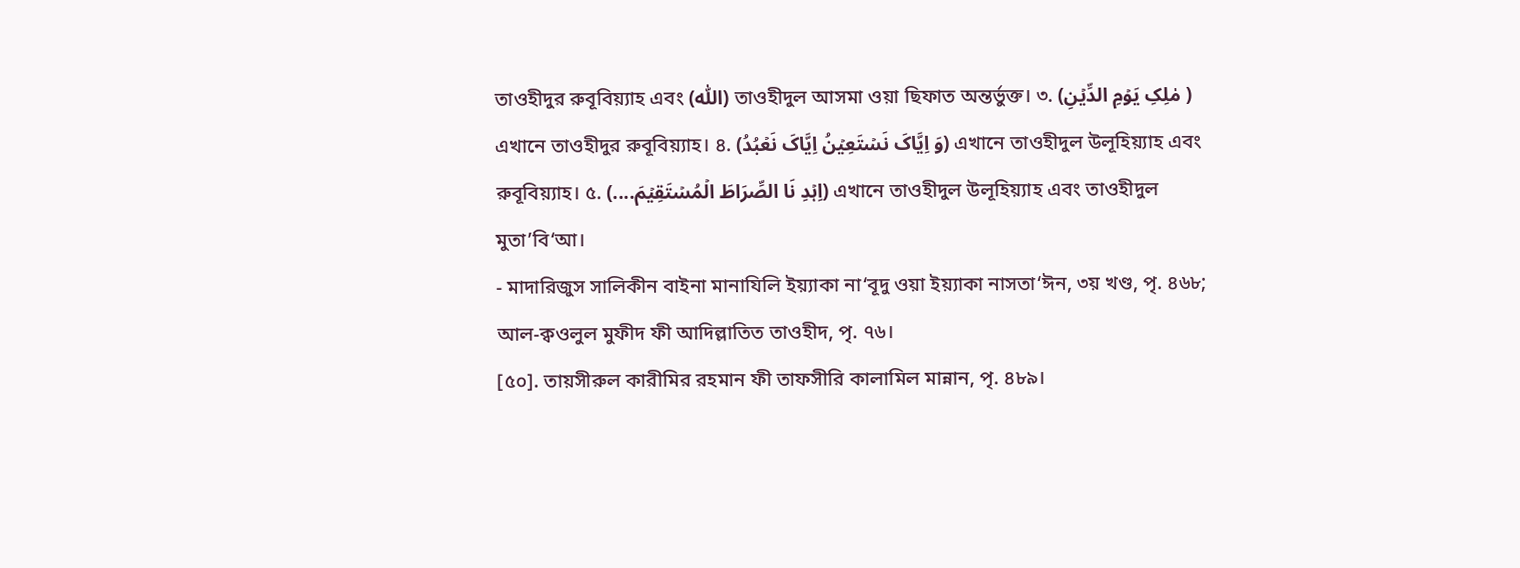তাওহীদুর রুবূবিয়্যাহ এবং (اللّٰہ) তাওহীদুল আসমা ওয়া ছিফাত অন্তর্ভুক্ত। ৩. (مٰلِکِ یَوۡمِ الدِّیۡنِ ) এখানে তাওহীদুর রুবূবিয়্যাহ। ৪. (وَ اِیَّاکَ نَسۡتَعِیۡنُ اِیَّاکَ نَعۡبُدُ) এখানে তাওহীদুল উলূহিয়্যাহ এবং রুবূবিয়্যাহ। ৫. (....اِہۡدِ نَا الصِّرَاطَ الۡمُسۡتَقِیۡمَ) এখানে তাওহীদুল উলূহিয়্যাহ এবং তাওহীদুল মুতা’বি‘আ।
- মাদারিজুস সালিকীন বাইনা মানাযিলি ইয়্যাকা না‘বূদু ওয়া ইয়্যাকা নাসতা‘ঈন, ৩য় খণ্ড, পৃ. ৪৬৮; আল-ক্বওলুল মুফীদ ফী আদিল্লাতিত তাওহীদ, পৃ. ৭৬।
[৫০]. তায়সীরুল কারীমির রহমান ফী তাফসীরি কালামিল মান্নান, পৃ. ৪৮৯।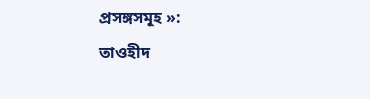প্রসঙ্গসমূহ »:
তাওহীদ